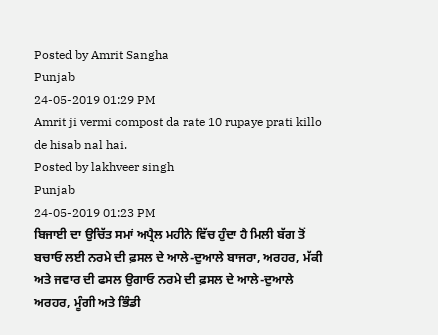Posted by Amrit Sangha
Punjab
24-05-2019 01:29 PM
Amrit ji vermi compost da rate 10 rupaye prati killo de hisab nal hai.
Posted by lakhveer singh
Punjab
24-05-2019 01:23 PM
ਬਿਜਾਈ ਦਾ ਉਚਿੱਤ ਸਮਾਂ ਅਪ੍ਰੈਲ ਮਹੀਨੇ ਵਿੱਚ ਹੁੰਦਾ ਹੈ ਮਿਲੀ ਬੱਗ ਤੋਂ ਬਚਾਓ ਲਈ ਨਰਮੇ ਦੀ ਫ਼ਸਲ ਦੇ ਆਲੇ-ਦੁਆਲੇ ਬਾਜਰਾ, ਅਰਹਰ, ਮੱਕੀ ਅਤੇ ਜਵਾਰ ਦੀ ਫਸਲ ਉਗਾਓ ਨਰਮੇ ਦੀ ਫ਼ਸਲ ਦੇ ਆਲੇ-ਦੁਆਲੇ ਅਰਹਰ, ਮੂੰਗੀ ਅਤੇ ਭਿੰਡੀ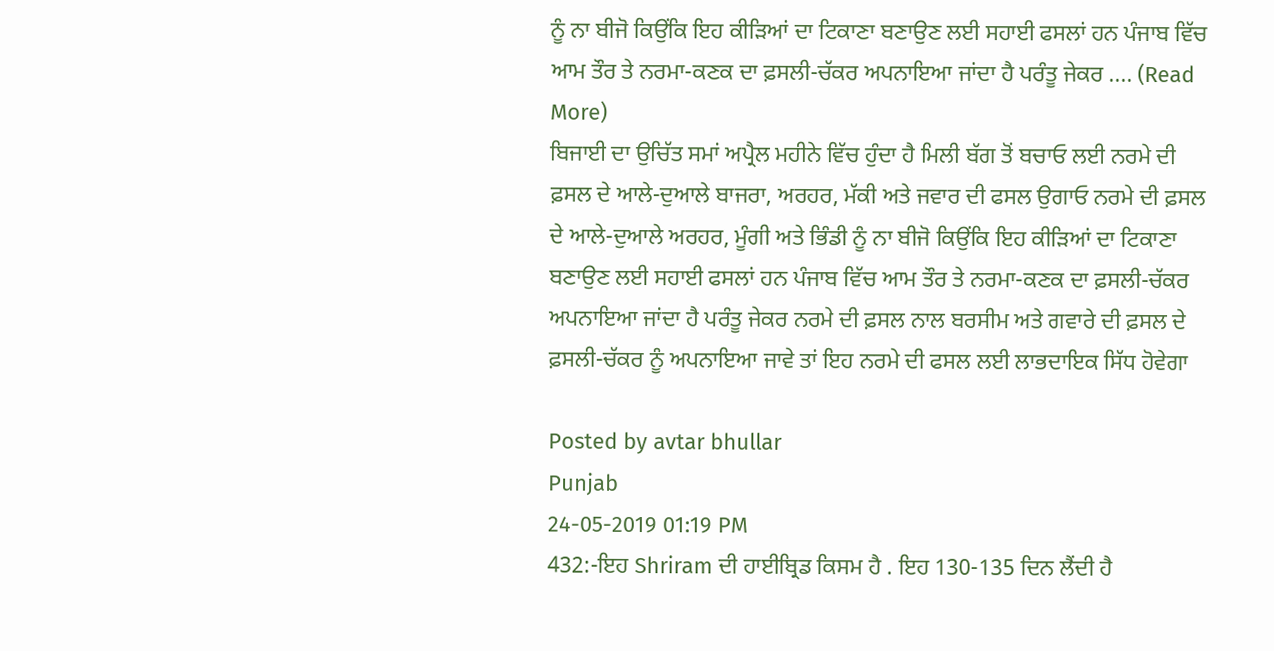ਨੂੰ ਨਾ ਬੀਜੋ ਕਿਉਂਕਿ ਇਹ ਕੀੜਿਆਂ ਦਾ ਟਿਕਾਣਾ ਬਣਾਉਣ ਲਈ ਸਹਾਈ ਫਸਲਾਂ ਹਨ ਪੰਜਾਬ ਵਿੱਚ ਆਮ ਤੌਰ ਤੇ ਨਰਮਾ-ਕਣਕ ਦਾ ਫ਼ਸਲੀ-ਚੱਕਰ ਅਪਨਾਇਆ ਜਾਂਦਾ ਹੈ ਪਰੰਤੂ ਜੇਕਰ .... (Read More)
ਬਿਜਾਈ ਦਾ ਉਚਿੱਤ ਸਮਾਂ ਅਪ੍ਰੈਲ ਮਹੀਨੇ ਵਿੱਚ ਹੁੰਦਾ ਹੈ ਮਿਲੀ ਬੱਗ ਤੋਂ ਬਚਾਓ ਲਈ ਨਰਮੇ ਦੀ ਫ਼ਸਲ ਦੇ ਆਲੇ-ਦੁਆਲੇ ਬਾਜਰਾ, ਅਰਹਰ, ਮੱਕੀ ਅਤੇ ਜਵਾਰ ਦੀ ਫਸਲ ਉਗਾਓ ਨਰਮੇ ਦੀ ਫ਼ਸਲ ਦੇ ਆਲੇ-ਦੁਆਲੇ ਅਰਹਰ, ਮੂੰਗੀ ਅਤੇ ਭਿੰਡੀ ਨੂੰ ਨਾ ਬੀਜੋ ਕਿਉਂਕਿ ਇਹ ਕੀੜਿਆਂ ਦਾ ਟਿਕਾਣਾ ਬਣਾਉਣ ਲਈ ਸਹਾਈ ਫਸਲਾਂ ਹਨ ਪੰਜਾਬ ਵਿੱਚ ਆਮ ਤੌਰ ਤੇ ਨਰਮਾ-ਕਣਕ ਦਾ ਫ਼ਸਲੀ-ਚੱਕਰ ਅਪਨਾਇਆ ਜਾਂਦਾ ਹੈ ਪਰੰਤੂ ਜੇਕਰ ਨਰਮੇ ਦੀ ਫ਼ਸਲ ਨਾਲ ਬਰਸੀਮ ਅਤੇ ਗਵਾਰੇ ਦੀ ਫ਼ਸਲ ਦੇ ਫ਼ਸਲੀ-ਚੱਕਰ ਨੂੰ ਅਪਨਾਇਆ ਜਾਵੇ ਤਾਂ ਇਹ ਨਰਮੇ ਦੀ ਫਸਲ ਲਈ ਲਾਭਦਾਇਕ ਸਿੱਧ ਹੋਵੇਗਾ

Posted by avtar bhullar
Punjab
24-05-2019 01:19 PM
432:-ਇਹ Shriram ਦੀ ਹਾਈਬ੍ਰਿਡ ਕਿਸਮ ਹੈ . ਇਹ 130-135 ਦਿਨ ਲੈਂਦੀ ਹੈ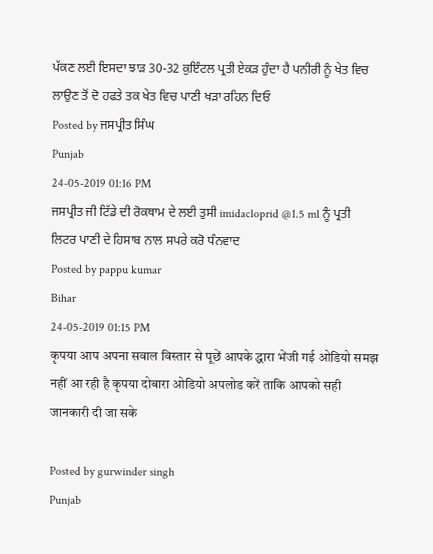ਪੱਕਣ ਲਈ ਇਸਦਾ ਝਾੜ 30-32 ਕੁਇੰਟਲ ਪ੍ਰਤੀ ਏਕੜ ਹੁੰਦਾ ਹੈ ਪਨੀਰੀ ਨੂੰ ਖੇਤ ਵਿਚ ਲਾਉਣ ਤੋਂ ਦੋ ਹਫਤੇ ਤਕ ਖੇਤ ਵਿਚ ਪਾਣੀ ਖੜਾ ਰਹਿਨ ਦਿਓ
Posted by ਜਸਪ੍ਰੀਤ ਸਿੰਘ
Punjab
24-05-2019 01:16 PM
ਜਸਪ੍ਰੀਤ ਜੀ ਟਿੱਡੇ ਦੀ ਰੋਕਥਾਮ ਦੇ ਲਈ ਤੁਸੀ imidacloprid @1.5 ml ਨੂੰ ਪ੍ਰਤੀ ਲਿਟਰ ਪਾਣੀ ਦੇ ਹਿਸਾਬ ਨਾਲ ਸਪਰੇ ਕਰੋ ਧੰਨਵਾਦ
Posted by pappu kumar
Bihar
24-05-2019 01:15 PM
कृपया आप अपना सवाल विस्तार से पूछें आपके द्धारा भेंजी गई ओडियो समझ नहीं आ रही है कृपया दोबारा ओडियो अपलोड करें ताकि आपको सही जानकारी दी जा सके

Posted by gurwinder singh
Punjab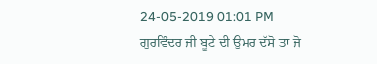24-05-2019 01:01 PM
ਗੁਰਵਿੰਦਰ ਜੀ ਬੂਟੇ ਦੀ ਉਮਰ ਦੱਸੋ ਤਾ ਜੋ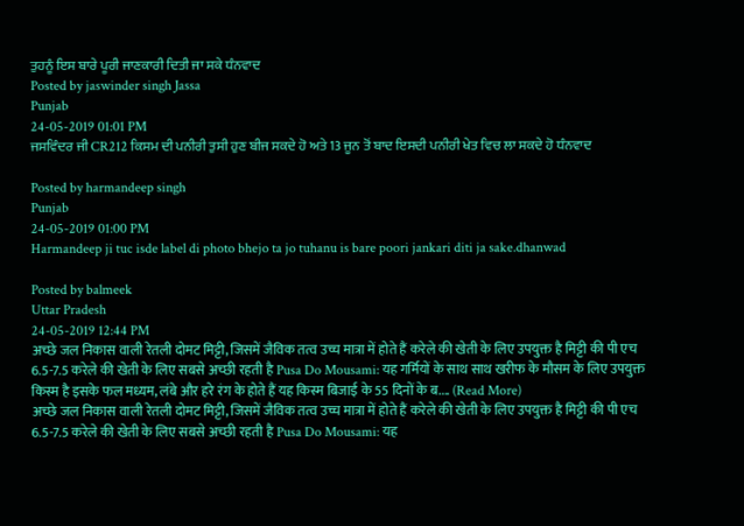ਤੁਹਨੂੰ ਇਸ ਬਾਰੇ ਪੂਰੀ ਜਾਣਕਾਰੀ ਦਿਤੀ ਜਾ ਸਕੇ ਧੰਨਵਾਦ
Posted by jaswinder singh Jassa
Punjab
24-05-2019 01:01 PM
ਜਸਵਿੰਦਰ ਜੀ CR212 ਕਿਸਮ ਦੀ ਪਨੀਰੀ ਤੁਸੀ ਹੁਣ ਬੀਜ ਸਕਦੇ ਹੋ ਅਤੇ 13 ਜੂਨ ਤੋਂ ਬਾਦ ਇਸਦੀ ਪਨੀਰੀ ਖੇਤ ਵਿਚ ਲਾ ਸਕਦੇ ਹੋ ਧੰਨਵਾਦ

Posted by harmandeep singh
Punjab
24-05-2019 01:00 PM
Harmandeep ji tuc isde label di photo bhejo ta jo tuhanu is bare poori jankari diti ja sake.dhanwad

Posted by balmeek
Uttar Pradesh
24-05-2019 12:44 PM
अच्छे जल निकास वाली रेतली दोमट मिट्टी, जिसमें जैविक तत्व उच्च मात्रा में होते हैं करेले की खेती के लिए उपयुक्त है मिट्टी की पी एच 6.5-7.5 करेले की खेती के लिए सबसे अच्छी रहती है Pusa Do Mousami: यह गर्मियों के साथ साथ खरीफ के मौसम के लिए उपयुक्त किस्म है इसके फल मध्यम, लंबे और हरे रंग के होते हैं यह किस्म बिजाई के 55 दिनों के ब.... (Read More)
अच्छे जल निकास वाली रेतली दोमट मिट्टी, जिसमें जैविक तत्व उच्च मात्रा में होते हैं करेले की खेती के लिए उपयुक्त है मिट्टी की पी एच 6.5-7.5 करेले की खेती के लिए सबसे अच्छी रहती है Pusa Do Mousami: यह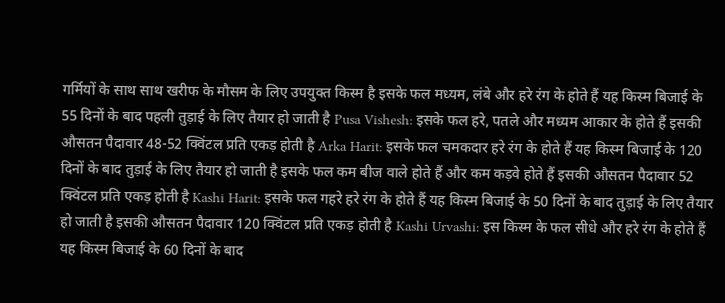गर्मियों के साथ साथ खरीफ के मौसम के लिए उपयुक्त किस्म है इसके फल मध्यम, लंबे और हरे रंग के होते हैं यह किस्म बिजाई के 55 दिनों के बाद पहली तुड़ाई के लिए तैयार हो जाती है Pusa Vishesh: इसके फल हरे, पतले और मध्यम आकार के होते हैं इसकी औसतन पैदावार 48-52 क्विंटल प्रति एकड़ होती है Arka Harit: इसके फल चमकदार हरे रंग के होते हैं यह किस्म बिजाई के 120 दिनों के बाद तुड़ाई के लिए तैयार हो जाती है इसके फल कम बीज वाले होते हैं और कम कड़वे होते हैं इसकी औसतन पैदावार 52 क्विंटल प्रति एकड़ होती है Kashi Harit: इसके फल गहरे हरे रंग के होते हैं यह किस्म बिजाई के 50 दिनों के बाद तुड़ाई के लिए तैयार हो जाती है इसकी औसतन पैदावार 120 क्विंटल प्रति एकड़ होती है Kashi Urvashi: इस किस्म के फल सीधे और हरे रंग के होते हैं यह किस्म बिजाई के 60 दिनों के बाद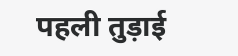पहली तुड़ाई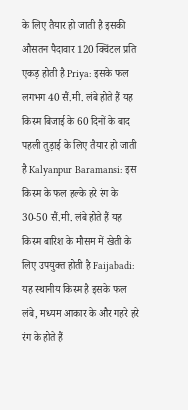के लिए तैयार हो जाती है इसकी औसतन पैदावार 120 क्विंटल प्रति एकड़ होती है Priya: इसके फल लगभग 40 सैं.मी. लंबे होते हैं यह किस्म बिजाई के 60 दिनों के बाद पहली तुड़ाई के लिए तैयार हो जाती है Kalyanpur Baramansi: इस किस्म के फल हल्के हरे रंग के 30-50 सैं.मी. लंबे होते हैं यह किस्म बारिश के मौसम में खेती के लिए उपयुक्त होती है Faijabadi: यह स्थानीय किस्म है इसके फल लंबे, मध्यम आकार के और गहरे हरे रंग के होते हैं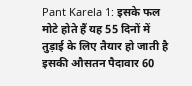Pant Karela 1: इसके फल मोटे होते हैं यह 55 दिनों में तुड़ाई के लिए तैयार हो जाती है इसकी औसतन पैदावार 60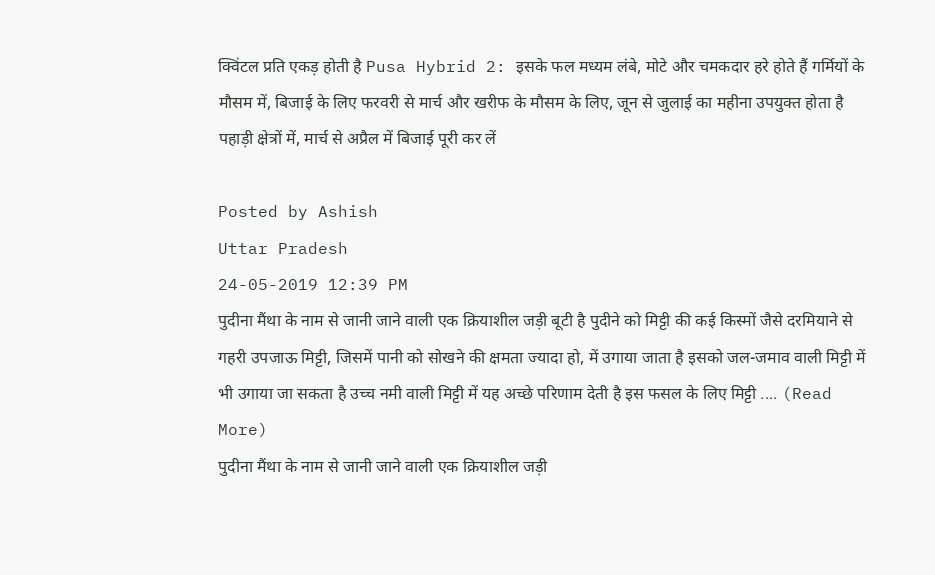क्विंटल प्रति एकड़ होती है Pusa Hybrid 2: इसके फल मध्यम लंबे, मोटे और चमकदार हरे होते हैं गर्मियों के मौसम में, बिजाई के लिए फरवरी से मार्च और खरीफ के मौसम के लिए, जून से जुलाई का महीना उपयुक्त होता है पहाड़ी क्षेत्रों में, मार्च से अप्रैल में बिजाई पूरी कर लें

Posted by Ashish
Uttar Pradesh
24-05-2019 12:39 PM
पुदीना मैंथा के नाम से जानी जाने वाली एक क्रियाशील जड़ी बूटी है पुदीने को मिट्टी की कई किस्मों जैसे दरमियाने से गहरी उपजाऊ मिट्टी, जिसमें पानी को सोखने की क्षमता ज्यादा हो, में उगाया जाता है इसको जल-जमाव वाली मिट्टी में भी उगाया जा सकता है उच्च नमी वाली मिट्टी में यह अच्छे परिणाम देती है इस फसल के लिए मिट्टी .... (Read More)
पुदीना मैंथा के नाम से जानी जाने वाली एक क्रियाशील जड़ी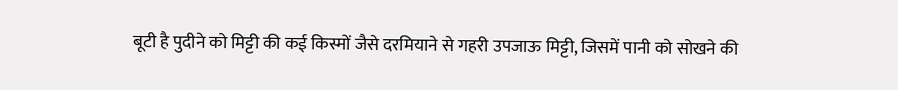बूटी है पुदीने को मिट्टी की कई किस्मों जैसे दरमियाने से गहरी उपजाऊ मिट्टी, जिसमें पानी को सोखने की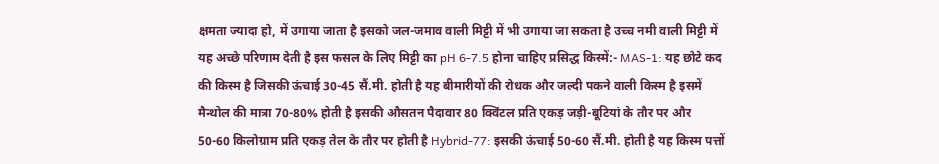क्षमता ज्यादा हो, में उगाया जाता है इसको जल-जमाव वाली मिट्टी में भी उगाया जा सकता है उच्च नमी वाली मिट्टी में यह अच्छे परिणाम देती है इस फसल के लिए मिट्टी का pH 6-7.5 होना चाहिए प्रसिद्ध किस्में:- MAS-1: यह छोटे कद की किस्म है जिसकी ऊंचाई 30-45 सैं.मी. होती है यह बीमारीयों की रोधक और जल्दी पकने वाली किस्म है इसमें मैन्थोल की मात्रा 70-80% होती है इसकी औसतन पैदावार 80 क्विंटल प्रति एकड़ जड़ी-बूटियां के तौर पर और 50-60 किलोग्राम प्रति एकड़ तेल के तौर पर होती है Hybrid-77: इसकी ऊंचाई 50-60 सैं.मी. होती है यह किस्म पत्तों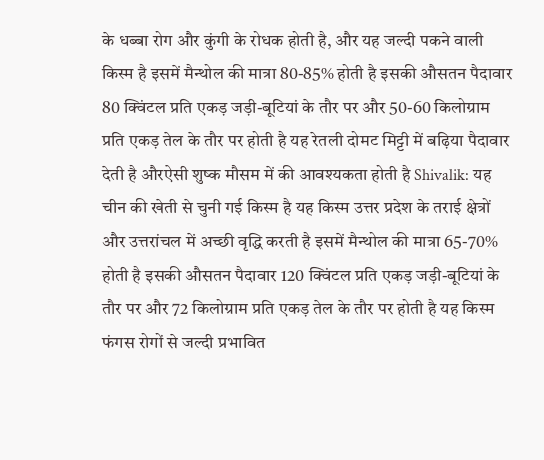के धब्बा रोग और कुंगी के रोधक होती है, और यह जल्दी पकने वाली किस्म है इसमें मैन्थोल की मात्रा 80-85% होती है इसकी औसतन पैदावार 80 क्विंटल प्रति एकड़ जड़ी-बूटियां के तौर पर और 50-60 किलोग्राम प्रति एकड़ तेल के तौर पर होती है यह रेतली दोमट मिट्टी में बढ़िया पैदावार देती है औरऐसी शुष्क मौसम में की आवश्यकता होती है Shivalik: यह चीन की खेती से चुनी गई किस्म है यह किस्म उत्तर प्रदेश के तराई क्षेत्रों और उत्तरांचल में अच्छी वृद्धि करती है इसमें मैन्थोल की मात्रा 65-70% होती है इसकी औसतन पैदावार 120 क्विंटल प्रति एकड़ जड़ी-बूटियां के तौर पर और 72 किलोग्राम प्रति एकड़ तेल के तौर पर होती है यह किस्म फंगस रोगों से जल्दी प्रभावित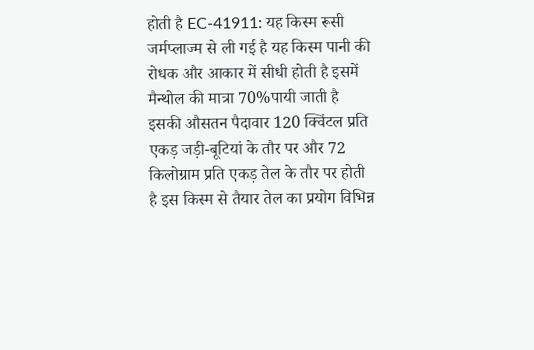होती है EC-41911: यह किस्म रूसी जर्मप्लाज्म से ली गई है यह किस्म पानी की रोधक और आकार में सीधी होती है इसमें मैन्थोल की मात्रा 70%पायी जाती है इसकी औसतन पैदावार 120 क्विंटल प्रति एकड़ जड़ी-बूटियां के तौर पर और 72 किलोग्राम प्रति एकड़ तेल के तौर पर होती है इस किस्म से तैयार तेल का प्रयोग विभिन्न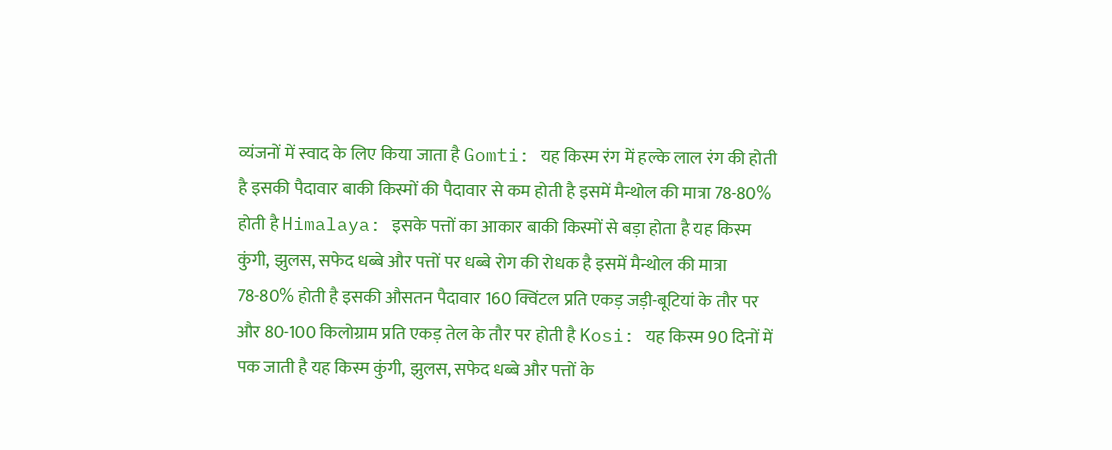व्यंजनों में स्वाद के लिए किया जाता है Gomti: यह किस्म रंग में हल्के लाल रंग की होती है इसकी पैदावार बाकी किस्मों की पैदावार से कम होती है इसमें मैन्थोल की मात्रा 78-80% होती है Himalaya: इसके पत्तों का आकार बाकी किस्मों से बड़ा होता है यह किस्म कुंगी, झुलस, सफेद धब्बे और पत्तों पर धब्बे रोग की रोधक है इसमें मैन्थोल की मात्रा 78-80% होती है इसकी औसतन पैदावार 160 क्विंटल प्रति एकड़ जड़ी-बूटियां के तौर पर और 80-100 किलोग्राम प्रति एकड़ तेल के तौर पर होती है Kosi: यह किस्म 90 दिनों में पक जाती है यह किस्म कुंगी, झुलस, सफेद धब्बे और पत्तों के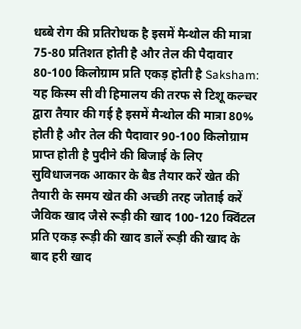धब्बे रोग की प्रतिरोधक है इसमें मैन्थोल की मात्रा 75-80 प्रतिशत होती है और तेल की पैदावार 80-100 किलोग्राम प्रति एकड़ होती है Saksham: यह किस्म सी वी हिमालय की तरफ से टिशू कल्चर द्वारा तैयार की गई है इसमें मैन्थोल की मात्रा 80% होती है और तेल की पैदावार 90-100 किलोग्राम प्राप्त होती है पुदीने की बिजाई के लिए सुविधाजनक आकार के बैड तैयार करें खेत की तैयारी के समय खेत की अच्छी तरह जोताई करें जैविक खाद जैसे रूड़ी की खाद 100-120 क्विंटल प्रति एकड़ रूड़ी की खाद डालें रूड़ी की खाद के बाद हरी खाद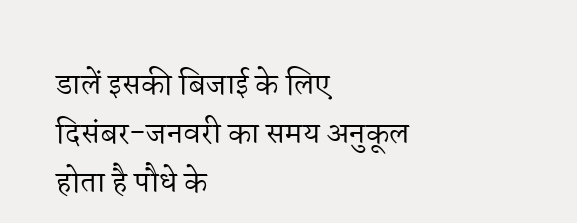डालें इसकी बिजाई के लिए दिसंबर-जनवरी का समय अनुकूल होता है पौधे के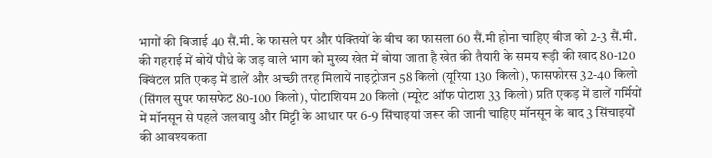भागों की बिजाई 40 सैं.मी. के फासले पर और पंक्तियों के बीच का फासला 60 सैं.मी होना चाहिए बीज को 2-3 सैं.मी. की गहराई में बोयें पौधे के जड़ वाले भाग को मुख्य खेत में बोया जाता है खेत की तैयारी के समय रूड़ी की खाद 80-120 क्विंटल प्रति एकड़ में डालें और अच्छी तरह मिलायें नाइट्रोजन 58 किलो (यूरिया 130 किलो), फासफोरस 32-40 किलो (सिंगल सुपर फासफेट 80-100 किलो), पोटाशियम 20 किलो (म्यूरेट ऑफ पोटाश 33 किलो) प्रति एकड़ में डालें गर्मियों में मॉनसून से पहले जलवायु और मिट्टी के आधार पर 6-9 सिंचाइयां जरूर की जानी चाहिए मॉनसून के बाद 3 सिंचाइयों की आवश्यकता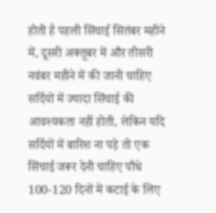होती है पहली सिंचाई सितंबर महीने में, दूसरी अक्तूबर में और तीसरी नवंबर महीने में की जानी चाहिए सर्दियों में ज्यादा सिंचाई की आवश्यकता नहीं होती, लेकिन यदि सर्दियों में बारिश ना पड़े तो एक सिंचाई जरूर देनी चाहिए पौधे 100-120 दिनों में कटाई के लिए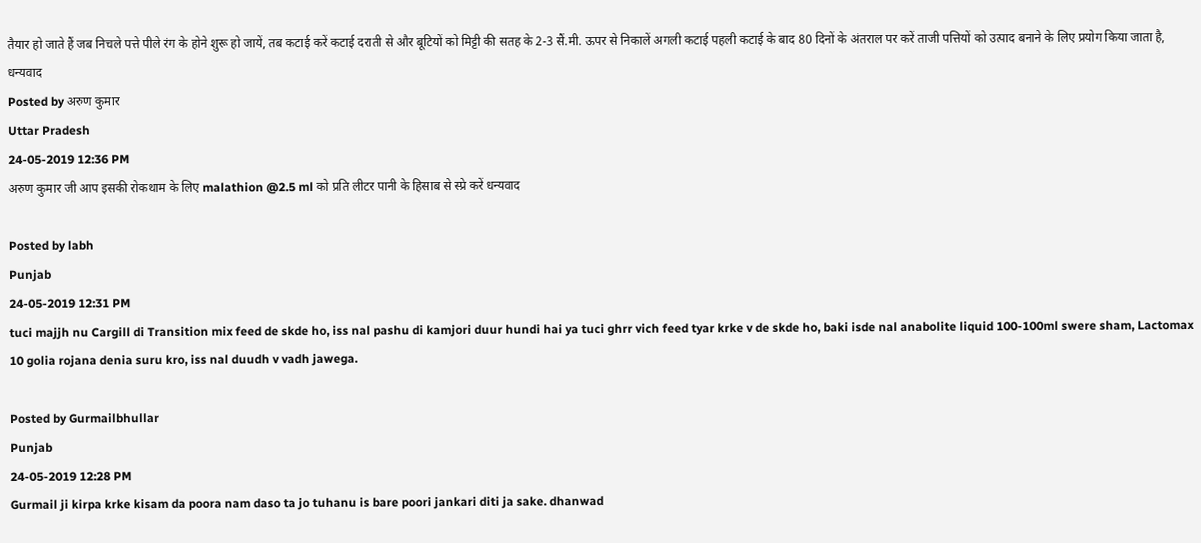तैयार हो जाते हैं जब निचले पत्ते पीले रंग के होने शुरू हो जायें, तब कटाई करें कटाई दराती से और बूटियों को मिट्टी की सतह के 2-3 सैं.मी. ऊपर से निकालें अगली कटाई पहली कटाई के बाद 80 दिनों के अंतराल पर करें ताजी पत्तियों को उत्पाद बनाने के लिए प्रयोग किया जाता है, धन्यवाद
Posted by अरुण कुमार
Uttar Pradesh
24-05-2019 12:36 PM
अरुण कुमार जी आप इसकी रोकथाम के लिए malathion @2.5 ml को प्रति लीटर पानी के हिसाब से स्प्रे करें धन्यवाद

Posted by labh
Punjab
24-05-2019 12:31 PM
tuci majjh nu Cargill di Transition mix feed de skde ho, iss nal pashu di kamjori duur hundi hai ya tuci ghrr vich feed tyar krke v de skde ho, baki isde nal anabolite liquid 100-100ml swere sham, Lactomax 10 golia rojana denia suru kro, iss nal duudh v vadh jawega.

Posted by Gurmailbhullar
Punjab
24-05-2019 12:28 PM
Gurmail ji kirpa krke kisam da poora nam daso ta jo tuhanu is bare poori jankari diti ja sake. dhanwad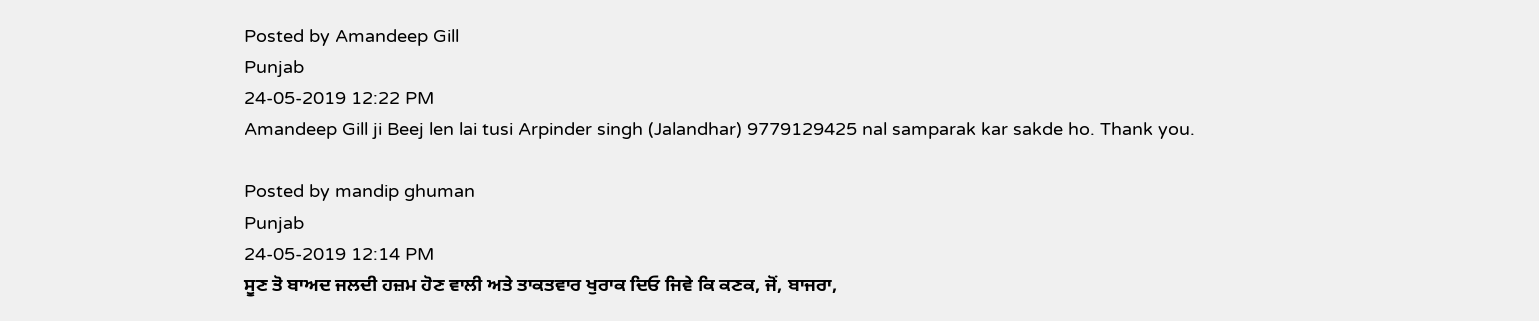Posted by Amandeep Gill
Punjab
24-05-2019 12:22 PM
Amandeep Gill ji Beej len lai tusi Arpinder singh (Jalandhar) 9779129425 nal samparak kar sakde ho. Thank you.

Posted by mandip ghuman
Punjab
24-05-2019 12:14 PM
ਸੂਣ ਤੋ ਬਾਅਦ ਜਲਦੀ ਹਜ਼ਮ ਹੋਣ ਵਾਲੀ ਅਤੇ ਤਾਕਤਵਾਰ ਖੁਰਾਕ ਦਿਓ ਜਿਵੇ ਕਿ ਕਣਕ, ਜੋਂ, ਬਾਜਰਾ,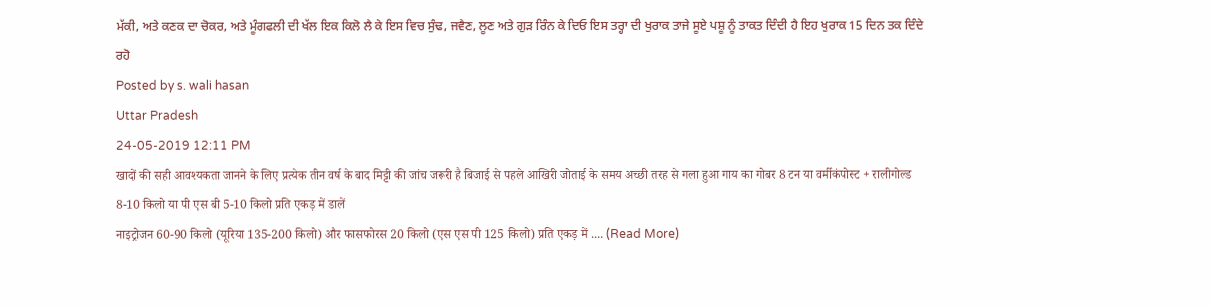ਮੱਕੀ, ਅਤੇ ਕਣਕ ਦਾ ਚੋਕਰ, ਅਤੇ ਮੂੰਗਫਲੀ ਦੀ ਖੱਲ ਇਕ ਕਿਲੋ ਲੈ ਕੇ ਇਸ ਵਿਚ ਸੁੰਢ, ਜਵੈਣ, ਲੂਣ ਅਤੇ ਗੁੜ ਰਿੰਨ ਕੇ ਦਿਓ ਇਸ ਤਰ੍ਹਾ ਦੀ ਖੁਰਾਕ ਤਾਜੇ ਸੂਏ ਪਸ਼ੂ ਨੂੰ ਤਾਕਤ ਦਿੰਦੀ ਹੈ ਇਹ ਖੁਰਾਕ 15 ਦਿਨ ਤਕ ਦਿੰਦੇ ਰਹੋ
Posted by s. wali hasan
Uttar Pradesh
24-05-2019 12:11 PM
खादों की सही आवश्यकता जानने के लिए प्रत्येक तीन वर्ष के बाद मिट्टी की जांच जरूरी है बिजाई से पहले आखिरी जोताई के समय अच्छी तरह से गला हुआ गाय का गोबर 8 टन या वर्मीकंपोस्ट + रालीगोल्ड 8-10 किलो या पी एस बी 5-10 किलो प्रति एकड़ में डालें
नाइट्रोजन 60-90 किलो (यूरिया 135-200 किलो) और फासफोरस 20 किलो (एस एस पी 125 किलो) प्रति एकड़ में .... (Read More)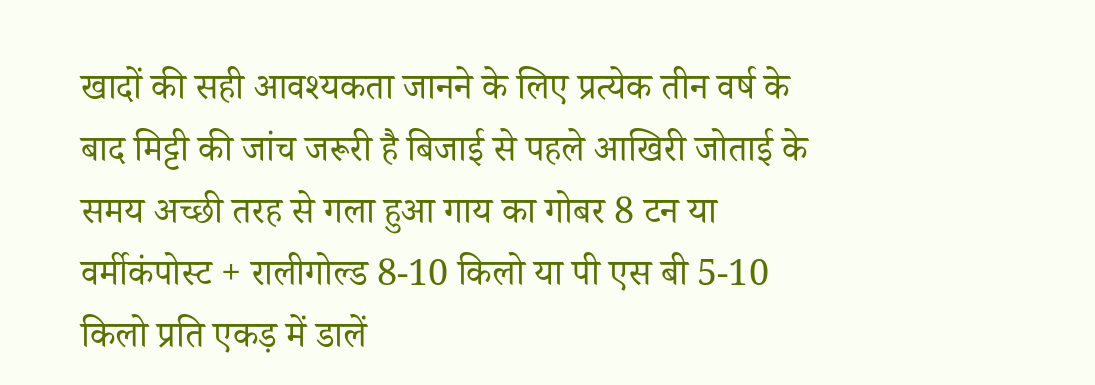खादों की सही आवश्यकता जानने के लिए प्रत्येक तीन वर्ष के बाद मिट्टी की जांच जरूरी है बिजाई से पहले आखिरी जोताई के समय अच्छी तरह से गला हुआ गाय का गोबर 8 टन या वर्मीकंपोस्ट + रालीगोल्ड 8-10 किलो या पी एस बी 5-10 किलो प्रति एकड़ में डालें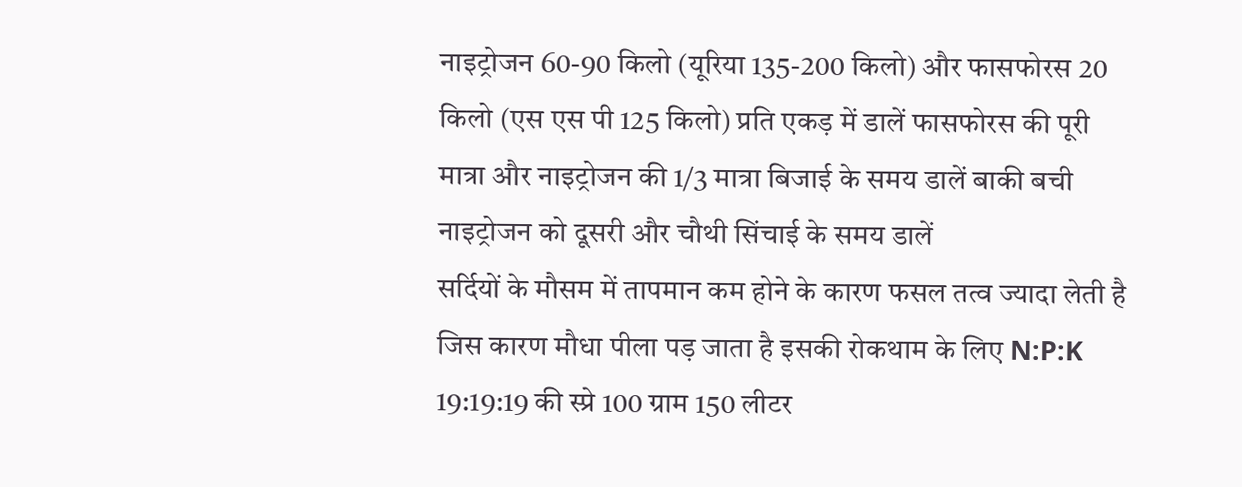नाइट्रोजन 60-90 किलो (यूरिया 135-200 किलो) और फासफोरस 20 किलो (एस एस पी 125 किलो) प्रति एकड़ में डालें फासफोरस की पूरी मात्रा और नाइट्रोजन की 1/3 मात्रा बिजाई के समय डालें बाकी बची नाइट्रोजन को दूसरी और चौथी सिंचाई के समय डालें
सर्दियों के मौसम में तापमान कम होने के कारण फसल तत्व ज्यादा लेती है जिस कारण मौधा पीला पड़ जाता है इसकी रोकथाम के लिए N:P:K 19:19:19 की स्प्रे 100 ग्राम 150 लीटर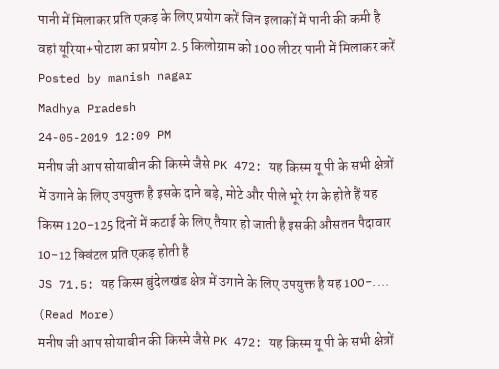पानी में मिलाकर प्रति एकड़ के लिए प्रयोग करें जिन इलाकों में पानी की कमी है वहां यूरिया+पोटाश का प्रयोग 2.5 किलोग्राम को 100 लीटर पानी में मिलाकर करें
Posted by manish nagar
Madhya Pradesh
24-05-2019 12:09 PM
मनीष जी आप सोयाबीन की किस्मे जैसे PK 472: यह किस्म यू पी के सभी क्षेत्रों में उगाने के लिए उपयुक्त है इसके दाने बड़े, मोटे और पीले भूरे रंग के होते हैं यह किस्म 120-125 दिनों में कटाई के लिए तैयार हो जाती है इसकी औसतन पैदावार 10-12 क्विंटल प्रति एकड़ होती है
JS 71.5: यह किस्म बुंदेलखंड क्षेत्र में उगाने के लिए उपयुक्त है यह 100-.... (Read More)
मनीष जी आप सोयाबीन की किस्मे जैसे PK 472: यह किस्म यू पी के सभी क्षेत्रों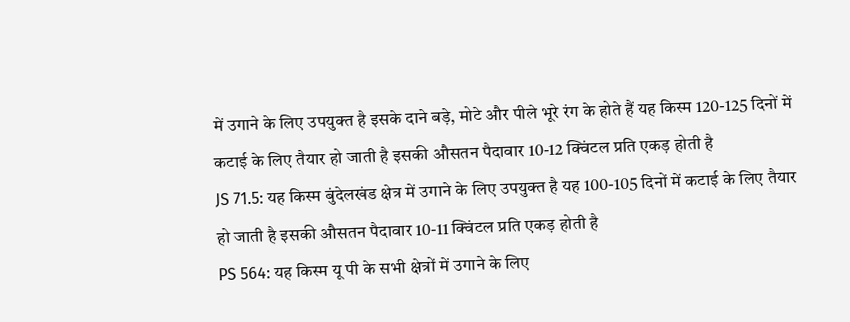में उगाने के लिए उपयुक्त है इसके दाने बड़े, मोटे और पीले भूरे रंग के होते हैं यह किस्म 120-125 दिनों में कटाई के लिए तैयार हो जाती है इसकी औसतन पैदावार 10-12 क्विंटल प्रति एकड़ होती है
JS 71.5: यह किस्म बुंदेलखंड क्षेत्र में उगाने के लिए उपयुक्त है यह 100-105 दिनों में कटाई के लिए तैयार हो जाती है इसकी औसतन पैदावार 10-11 क्विंटल प्रति एकड़ होती है
PS 564: यह किस्म यू पी के सभी क्षेत्रों में उगाने के लिए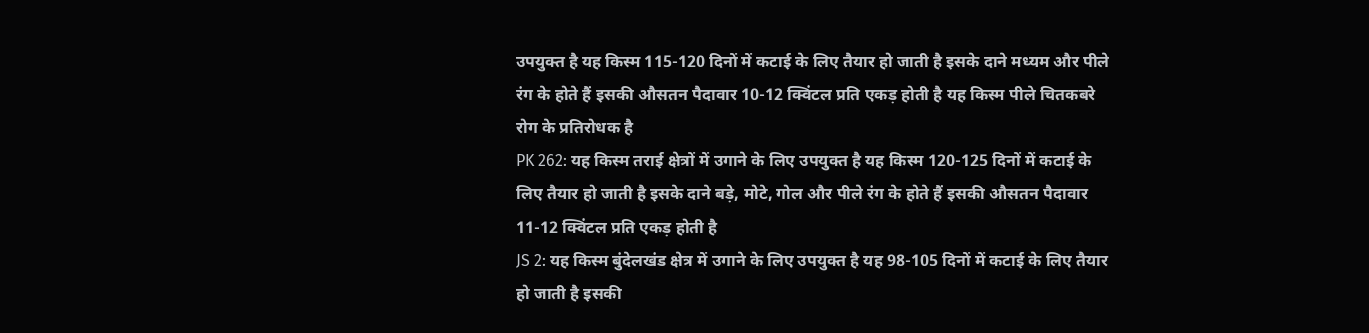उपयुक्त है यह किस्म 115-120 दिनों में कटाई के लिए तैयार हो जाती है इसके दाने मध्यम और पीले रंग के होते हैं इसकी औसतन पैदावार 10-12 क्विंटल प्रति एकड़ होती है यह किस्म पीले चितकबरे रोग के प्रतिरोधक है
PK 262: यह किस्म तराई क्षेत्रों में उगाने के लिए उपयुक्त है यह किस्म 120-125 दिनों में कटाई के लिए तैयार हो जाती है इसके दाने बड़े, मोटे, गोल और पीले रंग के होते हैं इसकी औसतन पैदावार 11-12 क्विंटल प्रति एकड़ होती है
JS 2: यह किस्म बुंदेलखंड क्षेत्र में उगाने के लिए उपयुक्त है यह 98-105 दिनों में कटाई के लिए तैयार हो जाती है इसकी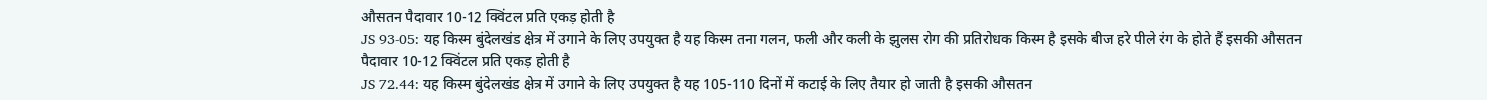औसतन पैदावार 10-12 क्विंटल प्रति एकड़ होती है
JS 93-05: यह किस्म बुंदेलखंड क्षेत्र में उगाने के लिए उपयुक्त है यह किस्म तना गलन, फली और कली के झुलस रोग की प्रतिरोधक किस्म है इसके बीज हरे पीले रंग के होते हैं इसकी औसतन पैदावार 10-12 क्विंटल प्रति एकड़ होती है
JS 72.44: यह किस्म बुंदेलखंड क्षेत्र में उगाने के लिए उपयुक्त है यह 105-110 दिनों में कटाई के लिए तैयार हो जाती है इसकी औसतन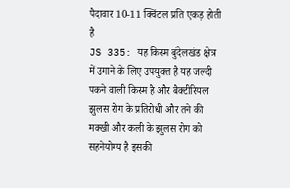पैदावार 10-11 क्विंटल प्रति एकड़ होती है
JS 335: यह किस्म बुंदेलखंड क्षेत्र में उगाने के लिए उपयुक्त है यह जल्दी पकने वाली किस्म है और बैक्टीरियल झुलस रोग के प्रतिरोधी और तने की मक्खी और कली के झुलस रोग को सहनेयोग्य है इसकी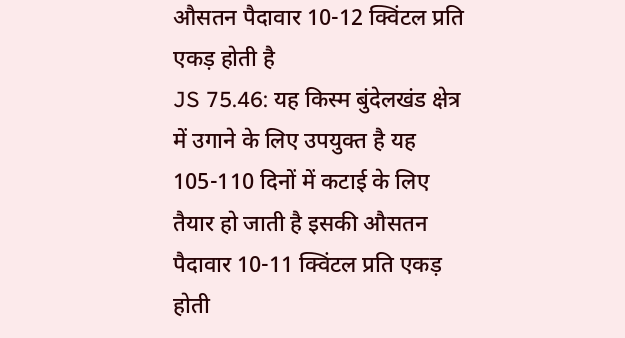औसतन पैदावार 10-12 क्विंटल प्रति एकड़ होती है
JS 75.46: यह किस्म बुंदेलखंड क्षेत्र में उगाने के लिए उपयुक्त है यह 105-110 दिनों में कटाई के लिए तैयार हो जाती है इसकी औसतन पैदावार 10-11 क्विंटल प्रति एकड़ होती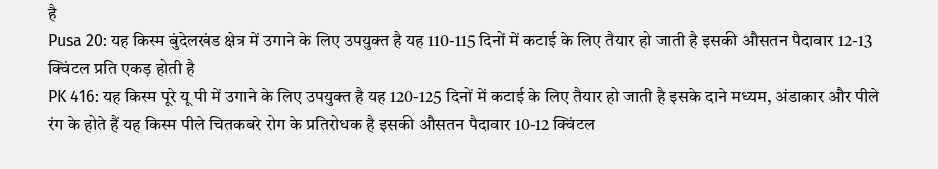है
Pusa 20: यह किस्म बुंदेलखंड क्षेत्र में उगाने के लिए उपयुक्त है यह 110-115 दिनों में कटाई के लिए तैयार हो जाती है इसकी औसतन पैदावार 12-13 क्विंटल प्रति एकड़ होती है
PK 416: यह किस्म पूरे यू पी में उगाने के लिए उपयुक्त है यह 120-125 दिनों में कटाई के लिए तैयार हो जाती है इसके दाने मध्यम, अंडाकार और पीले रंग के होते हैं यह किस्म पीले चितकबरे रोग के प्रतिरोधक है इसकी औसतन पैदावार 10-12 क्विंटल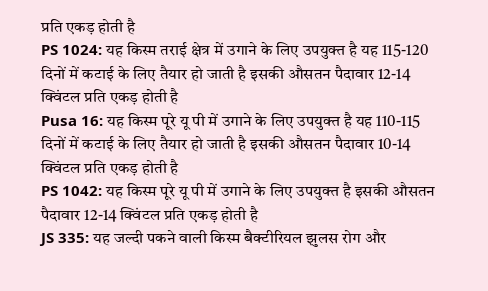प्रति एकड़ होती है
PS 1024: यह किस्म तराई क्षेत्र में उगाने के लिए उपयुक्त है यह 115-120 दिनों में कटाई के लिए तैयार हो जाती है इसकी औसतन पैदावार 12-14 क्विंटल प्रति एकड़ होती है
Pusa 16: यह किस्म पूरे यू पी में उगाने के लिए उपयुक्त है यह 110-115 दिनों में कटाई के लिए तैयार हो जाती है इसकी औसतन पैदावार 10-14 क्विंटल प्रति एकड़ होती है
PS 1042: यह किस्म पूरे यू पी में उगाने के लिए उपयुक्त है इसकी औसतन पैदावार 12-14 क्विंटल प्रति एकड़ होती है
JS 335: यह जल्दी पकने वाली किस्म बैक्टीरियल झुलस रोग और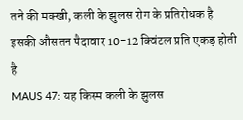तने की मक्खी, कली के झुलस रोग के प्रतिरोधक है इसकी औसतन पैदावार 10-12 क्विंटल प्रति एकड़ होती है
MAUS 47: यह किस्म कली के झुलस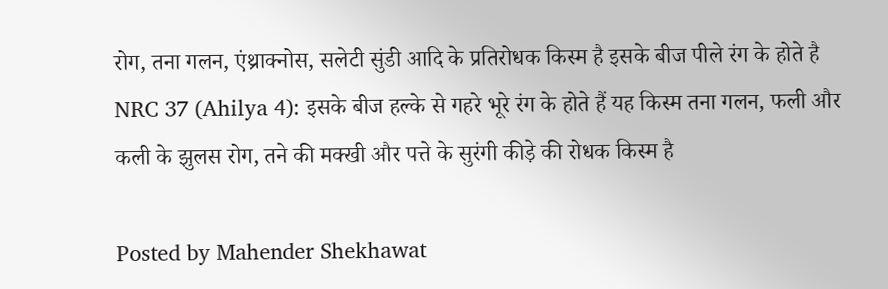रोग, तना गलन, एंथ्राक्नोस, सलेटी सुंडी आदि के प्रतिरोधक किस्म है इसके बीज पीले रंग के होते है
NRC 37 (Ahilya 4): इसके बीज हल्के से गहरे भूरे रंग के होते हैं यह किस्म तना गलन, फली और कली के झुलस रोग, तने की मक्खी और पत्ते के सुरंगी कीड़े की रोधक किस्म है

Posted by Mahender Shekhawat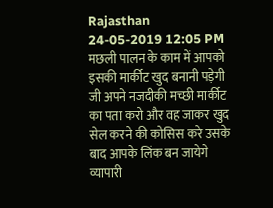Rajasthan
24-05-2019 12:05 PM
मछली पालन के काम में आपको इसकी मार्कीट खुद बनानी पड़ेगी जी अपने नजदीकी मच्छी मार्कीट का पता करो और वह जाकर खुद सेल करने की कोसिस करे उसके बाद आपके लिंक बन जायेगे व्यापारी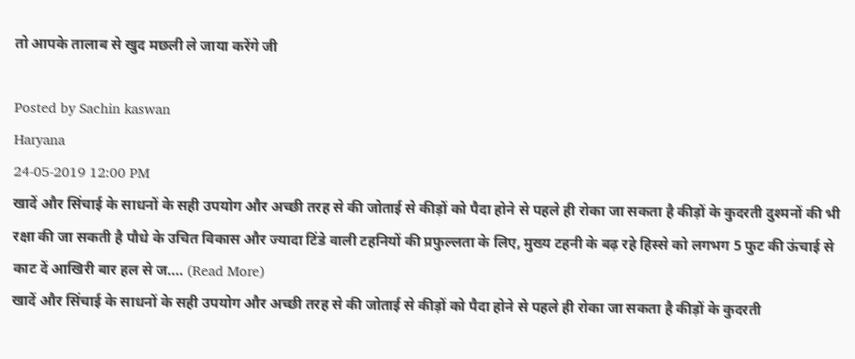तो आपके तालाब से खुद मछली ले जाया करेंगे जी

Posted by Sachin kaswan
Haryana
24-05-2019 12:00 PM
खादें और सिंचाई के साधनों के सही उपयोग और अच्छी तरह से की जोताई से कीड़ों को पैदा होने से पहले ही रोका जा सकता है कीड़ों के कुदरती दुश्मनों की भी रक्षा की जा सकती है पौधे के उचित विकास और ज्यादा टिंडे वाली टहनियों की प्रफुल्लता के लिए, मुख्य टहनी के बढ़ रहे हिस्से को लगभग 5 फुट की ऊंचाई से काट दें आखिरी बार हल से ज.... (Read More)
खादें और सिंचाई के साधनों के सही उपयोग और अच्छी तरह से की जोताई से कीड़ों को पैदा होने से पहले ही रोका जा सकता है कीड़ों के कुदरती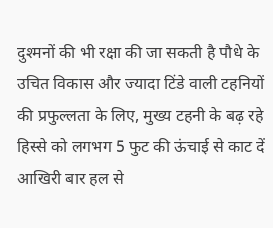दुश्मनों की भी रक्षा की जा सकती है पौधे के उचित विकास और ज्यादा टिंडे वाली टहनियों की प्रफुल्लता के लिए, मुख्य टहनी के बढ़ रहे हिस्से को लगभग 5 फुट की ऊंचाई से काट दें आखिरी बार हल से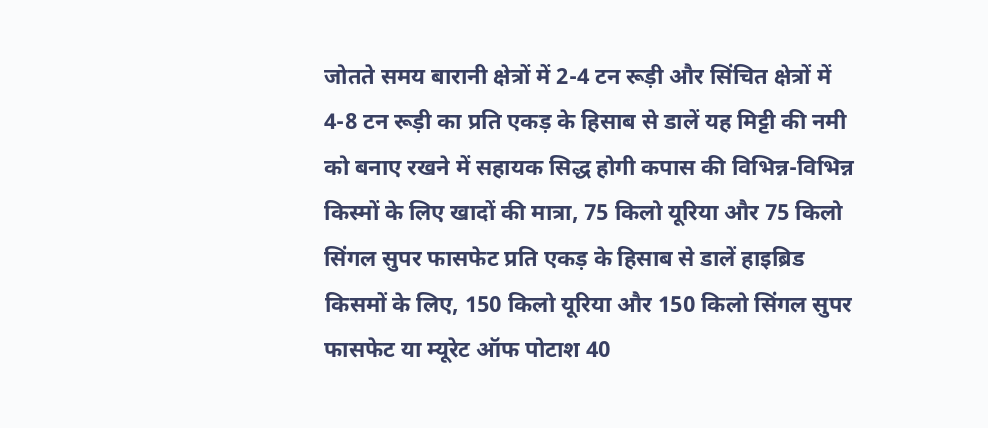जोतते समय बारानी क्षेत्रों में 2-4 टन रूड़ी और सिंचित क्षेत्रों में 4-8 टन रूड़ी का प्रति एकड़ के हिसाब से डालें यह मिट्टी की नमी को बनाए रखने में सहायक सिद्ध होगी कपास की विभिन्न-विभिन्न किस्मों के लिए खादों की मात्रा, 75 किलो यूरिया और 75 किलो सिंगल सुपर फासफेट प्रति एकड़ के हिसाब से डालें हाइब्रिड किसमों के लिए, 150 किलो यूरिया और 150 किलो सिंगल सुपर फासफेट या म्यूरेट ऑफ पोटाश 40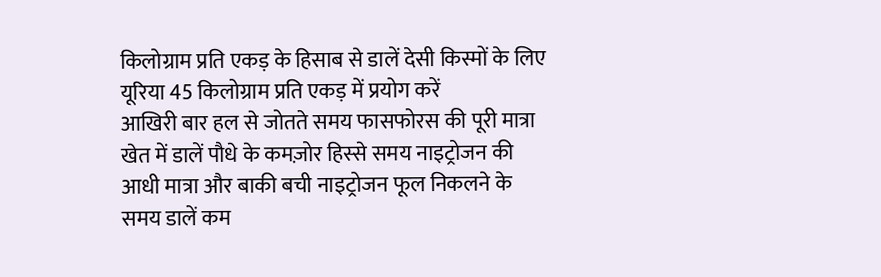किलोग्राम प्रति एकड़ के हिसाब से डालें देसी किस्मों के लिए यूरिया 45 किलोग्राम प्रति एकड़ में प्रयोग करें
आखिरी बार हल से जोतते समय फासफोरस की पूरी मात्रा खेत में डालें पौधे के कमज़ोर हिस्से समय नाइट्रोजन की आधी मात्रा और बाकी बची नाइट्रोजन फूल निकलने के समय डालें कम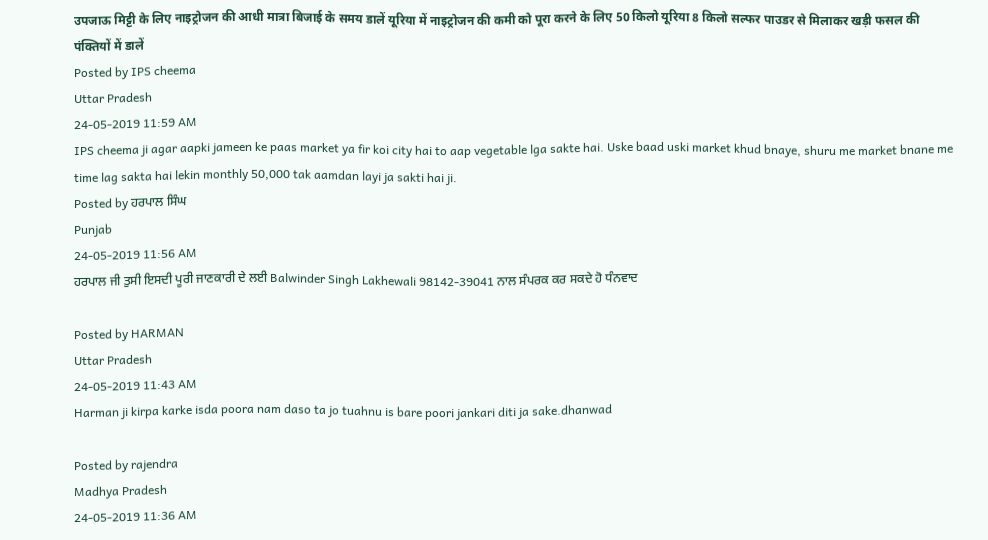उपजाऊ मिट्टी के लिए नाइट्रोजन की आधी मात्रा बिजाई के समय डालें यूरिया में नाइट्रोजन की कमी को पूरा करने के लिए 50 किलो यूरिया 8 किलो सल्फर पाउडर से मिलाकर खड़ी फसल की पंक्तियों में डालें
Posted by IPS cheema
Uttar Pradesh
24-05-2019 11:59 AM
IPS cheema ji agar aapki jameen ke paas market ya fir koi city hai to aap vegetable lga sakte hai. Uske baad uski market khud bnaye, shuru me market bnane me time lag sakta hai lekin monthly 50,000 tak aamdan layi ja sakti hai ji.
Posted by ਹਰਪਾਲ ਸਿੰਘ
Punjab
24-05-2019 11:56 AM
ਹਰਪਾਲ ਜੀ ਤੁਸੀ ਇਸਦੀ ਪੂਰੀ ਜਾਣਕਾਰੀ ਦੇ ਲਈ Balwinder Singh Lakhewali 98142-39041 ਨਾਲ ਸੰਪਰਕ ਕਰ ਸਕਦੇ ਹੋ ਧੰਨਵਾਦ

Posted by HARMAN
Uttar Pradesh
24-05-2019 11:43 AM
Harman ji kirpa karke isda poora nam daso ta jo tuahnu is bare poori jankari diti ja sake.dhanwad

Posted by rajendra
Madhya Pradesh
24-05-2019 11:36 AM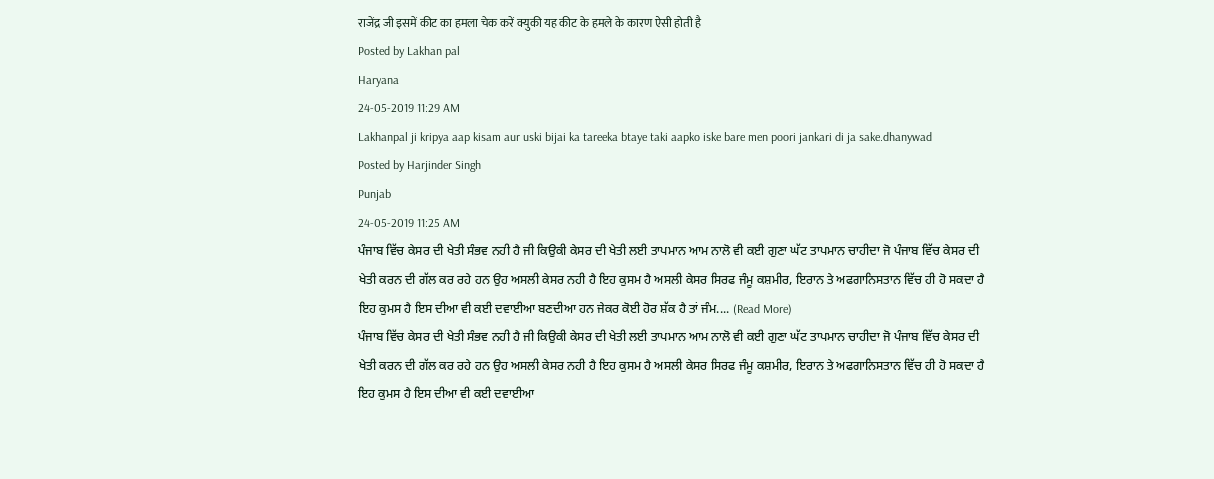राजेंद्र जी इसमें कीट का हमला चेक करें क्युकी यह कीट के हमले के कारण ऐसी होती है
Posted by Lakhan pal
Haryana
24-05-2019 11:29 AM
Lakhanpal ji kripya aap kisam aur uski bijai ka tareeka btaye taki aapko iske bare men poori jankari di ja sake.dhanywad
Posted by Harjinder Singh
Punjab
24-05-2019 11:25 AM
ਪੰਜਾਬ ਵਿੱਚ ਕੇਸਰ ਦੀ ਖੇਤੀ ਸੰਭਵ ਨਹੀ ਹੈ ਜੀ ਕਿਉਕੀ ਕੇਸਰ ਦੀ ਖੇਤੀ ਲਈ ਤਾਪਮਾਨ ਆਮ ਨਾਲੋ ਵੀ ਕਈ ਗੁਣਾ ਘੱਟ ਤਾਪਮਾਨ ਚਾਹੀਦਾ ਜੋ ਪੰਜਾਬ ਵਿੱਚ ਕੇਸਰ ਦੀ ਖੇਤੀ ਕਰਨ ਦੀ ਗੱਲ ਕਰ ਰਹੇ ਹਨ ਉਹ ਅਸਲੀ ਕੇਸਰ ਨਹੀ ਹੈ ਇਹ ਕੁਸਮ ਹੈ ਅਸਲੀ ਕੇਸਰ ਸਿਰਫ ਜੰਮੂ ਕਸ਼ਮੀਰ, ਇਰਾਨ ਤੇ ਅਫਗਾਨਿਸਤਾਨ ਵਿੱਚ ਹੀ ਹੋ ਸਕਦਾ ਹੈ ਇਹ ਕੁਮਸ ਹੈ ਇਸ ਦੀਆ ਵੀ ਕਈ ਦਵਾਈਆ ਬਣਦੀਆ ਹਨ ਜੇਕਰ ਕੋਈ ਹੋਰ ਸ਼ੱਕ ਹੈ ਤਾਂ ਜੰਮ.... (Read More)
ਪੰਜਾਬ ਵਿੱਚ ਕੇਸਰ ਦੀ ਖੇਤੀ ਸੰਭਵ ਨਹੀ ਹੈ ਜੀ ਕਿਉਕੀ ਕੇਸਰ ਦੀ ਖੇਤੀ ਲਈ ਤਾਪਮਾਨ ਆਮ ਨਾਲੋ ਵੀ ਕਈ ਗੁਣਾ ਘੱਟ ਤਾਪਮਾਨ ਚਾਹੀਦਾ ਜੋ ਪੰਜਾਬ ਵਿੱਚ ਕੇਸਰ ਦੀ ਖੇਤੀ ਕਰਨ ਦੀ ਗੱਲ ਕਰ ਰਹੇ ਹਨ ਉਹ ਅਸਲੀ ਕੇਸਰ ਨਹੀ ਹੈ ਇਹ ਕੁਸਮ ਹੈ ਅਸਲੀ ਕੇਸਰ ਸਿਰਫ ਜੰਮੂ ਕਸ਼ਮੀਰ, ਇਰਾਨ ਤੇ ਅਫਗਾਨਿਸਤਾਨ ਵਿੱਚ ਹੀ ਹੋ ਸਕਦਾ ਹੈ ਇਹ ਕੁਮਸ ਹੈ ਇਸ ਦੀਆ ਵੀ ਕਈ ਦਵਾਈਆ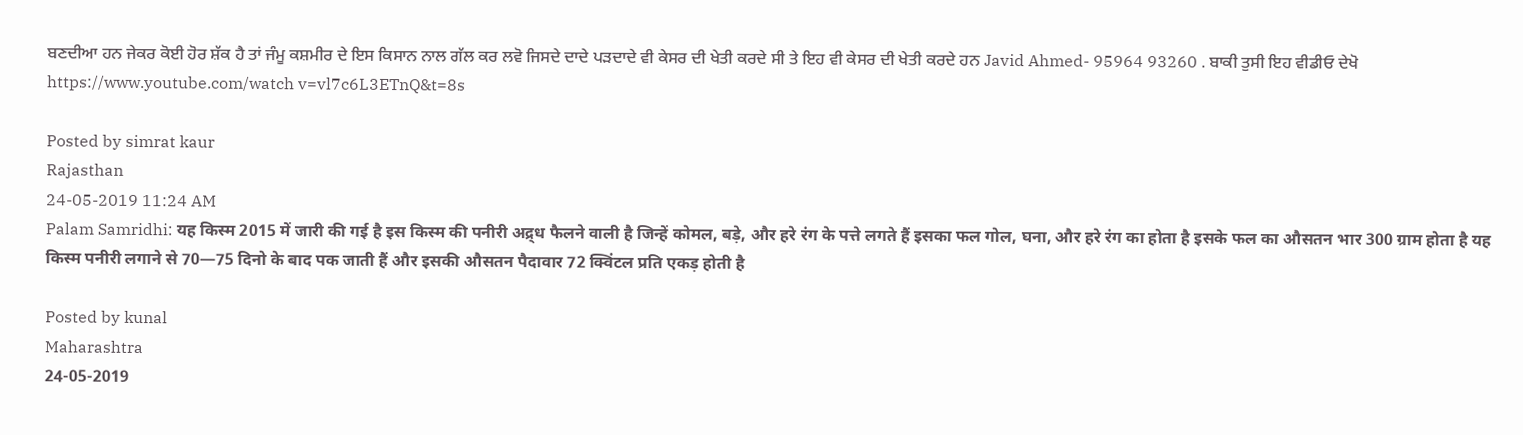ਬਣਦੀਆ ਹਨ ਜੇਕਰ ਕੋਈ ਹੋਰ ਸ਼ੱਕ ਹੈ ਤਾਂ ਜੰਮੂ ਕਸ਼ਮੀਰ ਦੇ ਇਸ ਕਿਸਾਨ ਨਾਲ ਗੱਲ ਕਰ ਲਵੋ ਜਿਸਦੇ ਦਾਦੇ ਪੜਦਾਦੇ ਵੀ ਕੇਸਰ ਦੀ ਖੇਤੀ ਕਰਦੇ ਸੀ ਤੇ ਇਹ ਵੀ ਕੇਸਰ ਦੀ ਖੇਤੀ ਕਰਦੇ ਹਨ Javid Ahmed- 95964 93260 . ਬਾਕੀ ਤੁਸੀ ਇਹ ਵੀਡੀਓ ਦੇਖੋ https://www.youtube.com/watch v=vl7c6L3ETnQ&t=8s

Posted by simrat kaur
Rajasthan
24-05-2019 11:24 AM
Palam Samridhi: यह किस्म 2015 में जारी की गई है इस किस्म की पनीरी अद्र्ध फैलने वाली है जिन्हें कोमल, बड़े, और हरे रंग के पत्ते लगते हैं इसका फल गोल, घना, और हरे रंग का होता है इसके फल का औसतन भार 300 ग्राम होता है यह किस्म पनीरी लगाने से 70—75 दिनो के बाद पक जाती हैं और इसकी औसतन पैदावार 72 क्विंटल प्रति एकड़ होती है

Posted by kunal
Maharashtra
24-05-2019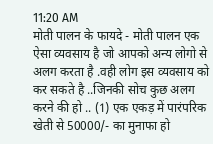11:20 AM
मोती पालन के फायदे - मोती पालन एक ऐसा व्यवसाय है जो आपको अन्य लोगो से अलग करता है .वही लोग इस व्यवसाय को कर सकते है ..जिनकी सोच कुछ अलग करने की हो .. (1) एक एकड़ में पारंपरिक खेती से 50000/- का मुनाफा हो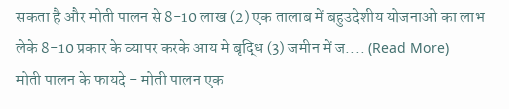सकता है और मोती पालन से 8-10 लाख (2) एक तालाब में बहुउदेशीय योजनाओ का लाभ लेके 8-10 प्रकार के व्यापर करके आय मे बृद्धि (3) जमीन में ज.... (Read More)
मोती पालन के फायदे - मोती पालन एक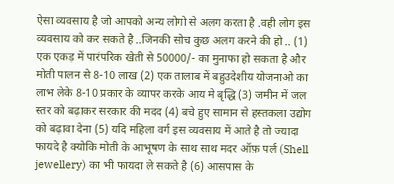ऐसा व्यवसाय है जो आपको अन्य लोगो से अलग करता है .वही लोग इस व्यवसाय को कर सकते है ..जिनकी सोच कुछ अलग करने की हो .. (1) एक एकड़ में पारंपरिक खेती से 50000/- का मुनाफा हो सकता है और मोती पालन से 8-10 लाख (2) एक तालाब में बहुउदेशीय योजनाओ का लाभ लेके 8-10 प्रकार के व्यापर करके आय मे बृद्धि (3) जमीन में जल स्तर को बढ़ाकर सरकार की मदद (4) बचे हुए सामान से हस्तकला उद्योग को बढ़ावा देना (5) यदि महिला वर्ग इस व्यवसाय में आते है तो ज्यादा फायदे है क्योकि मोती के आभूषण के साथ साथ मदर ऑफ़ पर्ल (Shell jewellery) का भी फायदा ले सकते है (6) आसपास के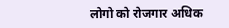लोगो को रोजगार अधिक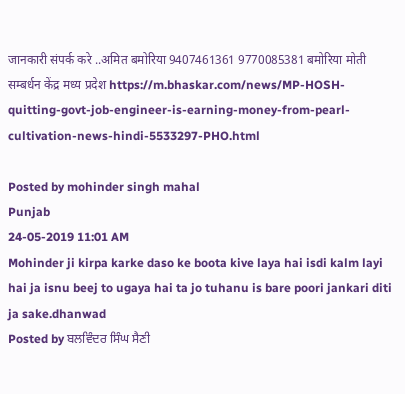जानकारी संपर्क करे ..अमित बमोरिया 9407461361 9770085381 बमोरिया मोती सम्बर्धन केंद्र मध्य प्रदेश https://m.bhaskar.com/news/MP-HOSH-quitting-govt-job-engineer-is-earning-money-from-pearl-cultivation-news-hindi-5533297-PHO.html

Posted by mohinder singh mahal
Punjab
24-05-2019 11:01 AM
Mohinder ji kirpa karke daso ke boota kive laya hai isdi kalm layi hai ja isnu beej to ugaya hai ta jo tuhanu is bare poori jankari diti ja sake.dhanwad
Posted by ਬਲਵਿੰਦਰ ਸਿੰਘ ਸੈਣੀ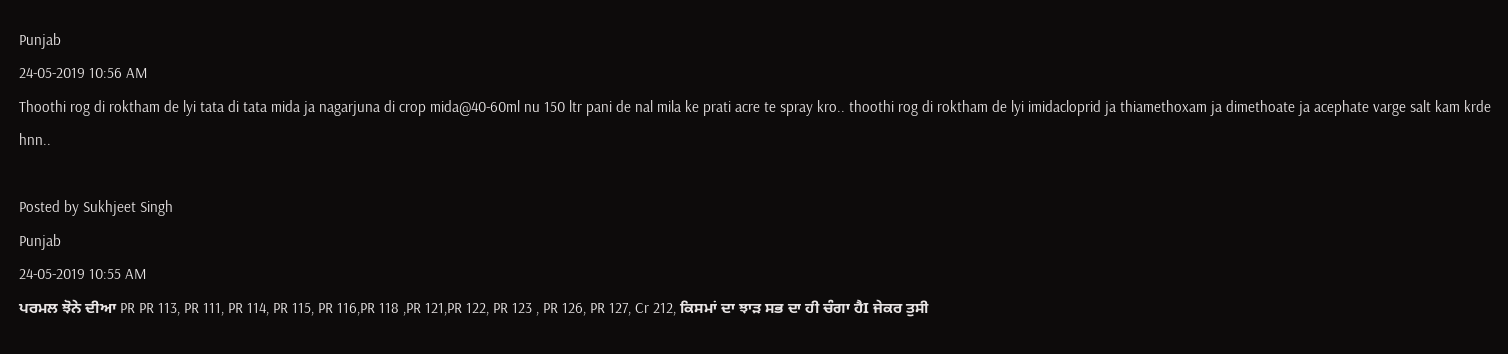Punjab
24-05-2019 10:56 AM
Thoothi rog di roktham de lyi tata di tata mida ja nagarjuna di crop mida@40-60ml nu 150 ltr pani de nal mila ke prati acre te spray kro.. thoothi rog di roktham de lyi imidacloprid ja thiamethoxam ja dimethoate ja acephate varge salt kam krde hnn..

Posted by Sukhjeet Singh
Punjab
24-05-2019 10:55 AM
ਪਰਮਲ ਝੋਨੇ ਦੀਆ PR PR 113, PR 111, PR 114, PR 115, PR 116,PR 118 ,PR 121,PR 122, PR 123 , PR 126, PR 127, Cr 212, ਕਿਸਮਾਂ ਦਾ ਝਾੜ ਸਭ ਦਾ ਹੀ ਚੰਗਾ ਹੈI ਜੇਕਰ ਤੁਸੀ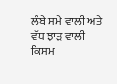ਲੰਬੇ ਸਮੇ ਵਾਲੀ ਅਤੇ ਵੱਧ ਝਾੜ ਵਾਲੀ ਕਿਸਮ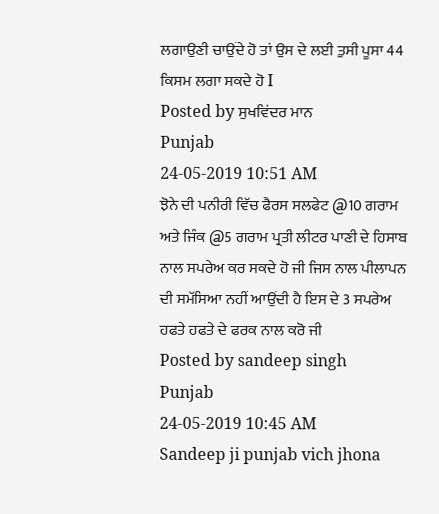ਲਗਾਉਣੀ ਚਾਉਂਦੇ ਹੋ ਤਾਂ ਉਸ ਦੇ ਲਈ ਤੁਸੀ ਪੂਸਾ 44 ਕਿਸਮ ਲਗਾ ਸਕਦੇ ਹੋ I
Posted by ਸੁਖਵਿਂਦਰ ਮਾਨ
Punjab
24-05-2019 10:51 AM
ਝੋਨੇ ਦੀ ਪਨੀਰੀ ਵਿੱਚ ਫੈਰਸ ਸਲਫੇਟ @10 ਗਰਾਮ ਅਤੇ ਜਿੰਕ @5 ਗਰਾਮ ਪ੍ਰਤੀ ਲੀਟਰ ਪਾਣੀ ਦੇ ਹਿਸਾਬ ਨਾਲ ਸਪਰੇਅ ਕਰ ਸਕਦੇ ਹੋ ਜੀ ਜਿਸ ਨਾਲ ਪੀਲਾਪਨ ਦੀ ਸਮੱਸਿਆ ਨਹੀਂ ਆਉਂਦੀ ਹੈ ਇਸ ਦੇ 3 ਸਪਰੇਅ ਹਫਤੇ ਹਫਤੇ ਦੇ ਫਰਕ ਨਾਲ ਕਰੋ ਜੀ
Posted by sandeep singh
Punjab
24-05-2019 10:45 AM
Sandeep ji punjab vich jhona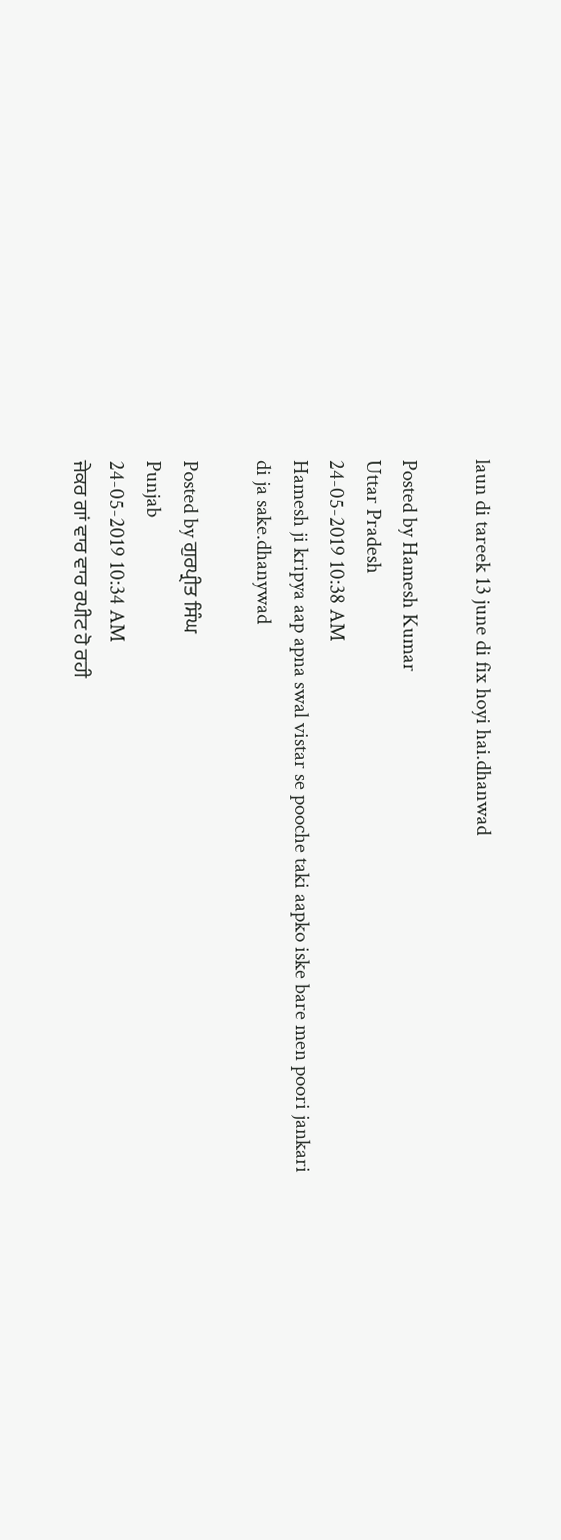laun di tareek 13 june di fix hoyi hai.dhanwad

Posted by Hamesh Kumar
Uttar Pradesh
24-05-2019 10:38 AM
Hamesh ji kripya aap apna swal vistar se pooche taki aapko iske bare men poori jankari di ja sake.dhanywad

Posted by ਗੁਰਪ੍ਰੀਤ ਸਿੰਘ
Punjab
24-05-2019 10:34 AM
ਜੇਕਰ ਗਾਂ ਵਾਰ ਵਾਰ ਰਪੀਟ ਹੋ ਰਹੀ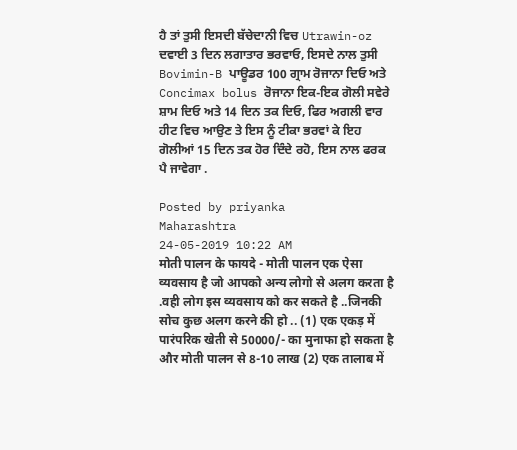ਹੈ ਤਾਂ ਤੁਸੀ ਇਸਦੀ ਬੱਚੇਦਾਨੀ ਵਿਚ Utrawin-oz ਦਵਾਈ 3 ਦਿਨ ਲਗਾਤਾਰ ਭਰਵਾਓ, ਇਸਦੇ ਨਾਲ ਤੁਸੀ Bovimin-B ਪਾਊਡਰ 100 ਗ੍ਰਾਮ ਰੋਜਾਨਾ ਦਿਓ ਅਤੇ Concimax bolus ਰੋਜਾਨਾ ਇਕ-ਇਕ ਗੋਲੀ ਸਵੇਰੇ ਸ਼ਾਮ ਦਿਓ ਅਤੇ 14 ਦਿਨ ਤਕ ਦਿਓ, ਫਿਰ ਅਗਲੀ ਵਾਰ ਹੀਟ ਵਿਚ ਆਉਣ ਤੇ ਇਸ ਨੂੰ ਟੀਕਾ ਭਰਵਾਂ ਕੇ ਇਹ ਗੋਲੀਆਂ 15 ਦਿਨ ਤਕ ਹੋਰ ਦਿੰਦੇ ਰਹੋ, ਇਸ ਨਾਲ ਫਰਕ ਪੈ ਜਾਵੇਗਾ .

Posted by priyanka
Maharashtra
24-05-2019 10:22 AM
मोती पालन के फायदे - मोती पालन एक ऐसा व्यवसाय है जो आपको अन्य लोगो से अलग करता है .वही लोग इस व्यवसाय को कर सकते है ..जिनकी सोच कुछ अलग करने की हो .. (1) एक एकड़ में पारंपरिक खेती से 50000/- का मुनाफा हो सकता है और मोती पालन से 8-10 लाख (2) एक तालाब में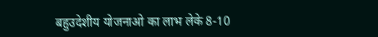बहुउदेशीय योजनाओ का लाभ लेके 8-10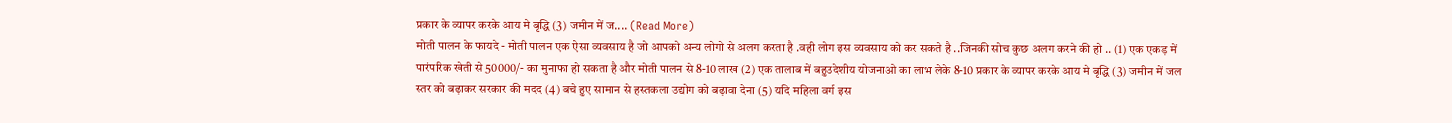प्रकार के व्यापर करके आय मे बृद्धि (3) जमीन में ज.... (Read More)
मोती पालन के फायदे - मोती पालन एक ऐसा व्यवसाय है जो आपको अन्य लोगो से अलग करता है .वही लोग इस व्यवसाय को कर सकते है ..जिनकी सोच कुछ अलग करने की हो .. (1) एक एकड़ में पारंपरिक खेती से 50000/- का मुनाफा हो सकता है और मोती पालन से 8-10 लाख (2) एक तालाब में बहुउदेशीय योजनाओ का लाभ लेके 8-10 प्रकार के व्यापर करके आय मे बृद्धि (3) जमीन में जल स्तर को बढ़ाकर सरकार की मदद (4) बचे हुए सामान से हस्तकला उद्योग को बढ़ावा देना (5) यदि महिला वर्ग इस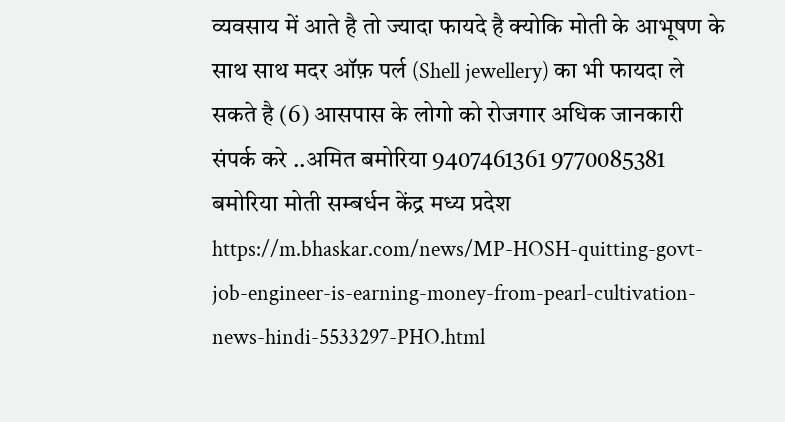व्यवसाय में आते है तो ज्यादा फायदे है क्योकि मोती के आभूषण के साथ साथ मदर ऑफ़ पर्ल (Shell jewellery) का भी फायदा ले सकते है (6) आसपास के लोगो को रोजगार अधिक जानकारी संपर्क करे ..अमित बमोरिया 9407461361 9770085381 बमोरिया मोती सम्बर्धन केंद्र मध्य प्रदेश https://m.bhaskar.com/news/MP-HOSH-quitting-govt-job-engineer-is-earning-money-from-pearl-cultivation-news-hindi-5533297-PHO.html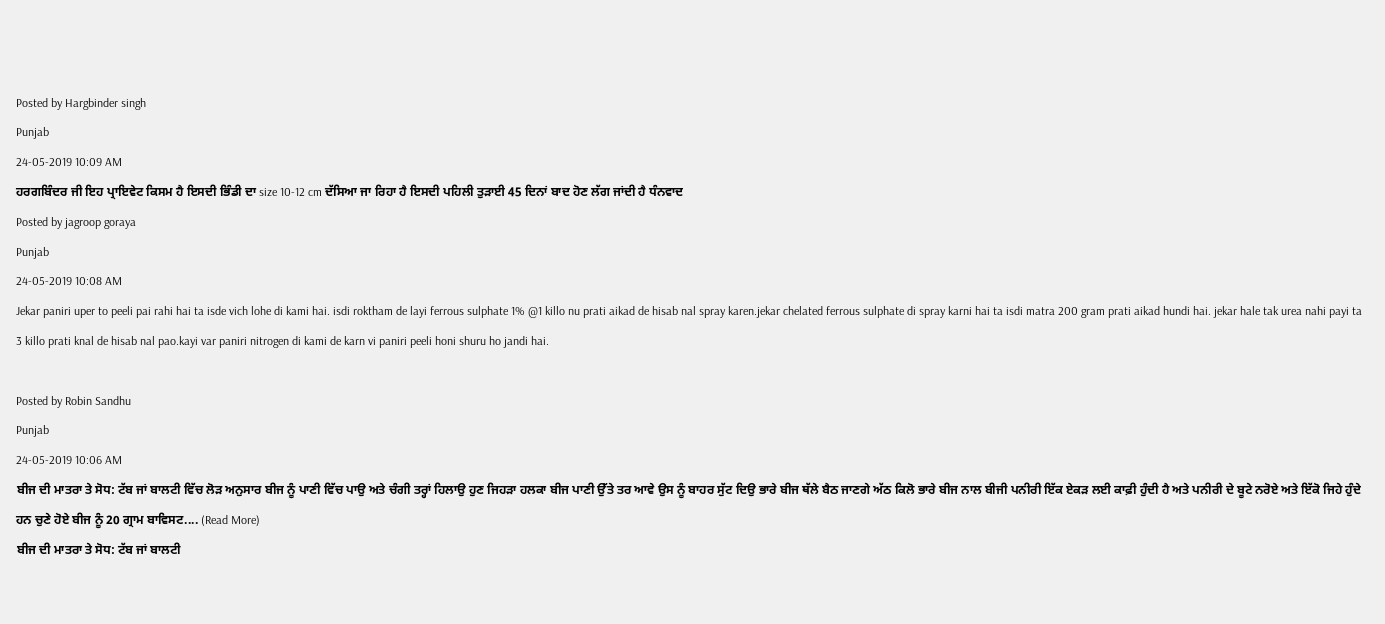Posted by Hargbinder singh
Punjab
24-05-2019 10:09 AM
ਹਰਗਬਿੰਦਰ ਜੀ ਇਹ ਪ੍ਰਾਇਵੇਟ ਕਿਸਮ ਹੈ ਇਸਦੀ ਭਿੰਡੀ ਦਾ size 10-12 cm ਦੱਸਿਆ ਜਾ ਰਿਹਾ ਹੈ ਇਸਦੀ ਪਹਿਲੀ ਤੁੜਾਈ 45 ਦਿਨਾਂ ਬਾਦ ਹੋਣ ਲੱਗ ਜਾਂਦੀ ਹੈ ਧੰਨਵਾਦ
Posted by jagroop goraya
Punjab
24-05-2019 10:08 AM
Jekar paniri uper to peeli pai rahi hai ta isde vich lohe di kami hai. isdi roktham de layi ferrous sulphate 1% @1 killo nu prati aikad de hisab nal spray karen.jekar chelated ferrous sulphate di spray karni hai ta isdi matra 200 gram prati aikad hundi hai. jekar hale tak urea nahi payi ta 3 killo prati knal de hisab nal pao.kayi var paniri nitrogen di kami de karn vi paniri peeli honi shuru ho jandi hai.

Posted by Robin Sandhu
Punjab
24-05-2019 10:06 AM
ਬੀਜ ਦੀ ਮਾਤਰਾ ਤੇ ਸੋਧ: ਟੱਬ ਜਾਂ ਬਾਲਟੀ ਵਿੱਚ ਲੋੜ ਅਨੁਸਾਰ ਬੀਜ ਨੂੰ ਪਾਣੀ ਵਿੱਚ ਪਾਉ ਅਤੇ ਚੰਗੀ ਤਰ੍ਹਾਂ ਹਿਲਾਉ ਹੁਣ ਜਿਹੜਾ ਹਲਕਾ ਬੀਜ ਪਾਣੀ ਉੱਤੇ ਤਰ ਆਵੇ ਉਸ ਨੂੰ ਬਾਹਰ ਸੁੱਟ ਦਿਉ ਭਾਰੇ ਬੀਜ ਥੱਲੇ ਬੈਠ ਜਾਣਗੇ ਅੱਠ ਕਿਲੋ ਭਾਰੇ ਬੀਜ ਨਾਲ ਬੀਜੀ ਪਨੀਰੀ ਇੱਕ ਏਕੜ ਲਈ ਕਾਫ਼ੀ ਹੁੰਦੀ ਹੈ ਅਤੇ ਪਨੀਰੀ ਦੇ ਬੂਟੇ ਨਰੋਏ ਅਤੇ ਇੱਕੋ ਜਿਹੇ ਹੁੰਦੇ ਹਨ ਚੁਣੇ ਹੋਏ ਬੀਜ ਨੂੰ 20 ਗ੍ਰਾਮ ਬਾਵਿਸਟ.... (Read More)
ਬੀਜ ਦੀ ਮਾਤਰਾ ਤੇ ਸੋਧ: ਟੱਬ ਜਾਂ ਬਾਲਟੀ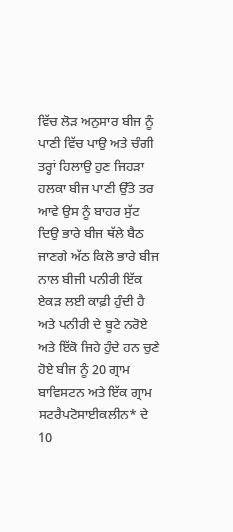ਵਿੱਚ ਲੋੜ ਅਨੁਸਾਰ ਬੀਜ ਨੂੰ ਪਾਣੀ ਵਿੱਚ ਪਾਉ ਅਤੇ ਚੰਗੀ ਤਰ੍ਹਾਂ ਹਿਲਾਉ ਹੁਣ ਜਿਹੜਾ ਹਲਕਾ ਬੀਜ ਪਾਣੀ ਉੱਤੇ ਤਰ ਆਵੇ ਉਸ ਨੂੰ ਬਾਹਰ ਸੁੱਟ ਦਿਉ ਭਾਰੇ ਬੀਜ ਥੱਲੇ ਬੈਠ ਜਾਣਗੇ ਅੱਠ ਕਿਲੋ ਭਾਰੇ ਬੀਜ ਨਾਲ ਬੀਜੀ ਪਨੀਰੀ ਇੱਕ ਏਕੜ ਲਈ ਕਾਫ਼ੀ ਹੁੰਦੀ ਹੈ ਅਤੇ ਪਨੀਰੀ ਦੇ ਬੂਟੇ ਨਰੋਏ ਅਤੇ ਇੱਕੋ ਜਿਹੇ ਹੁੰਦੇ ਹਨ ਚੁਣੇ ਹੋਏ ਬੀਜ ਨੂੰ 20 ਗ੍ਰਾਮ ਬਾਵਿਸਟਨ ਅਤੇ ਇੱਕ ਗ੍ਰਾਮ ਸਟਰੈਪਟੋਸਾਈਕਲੀਨ* ਦੇ 10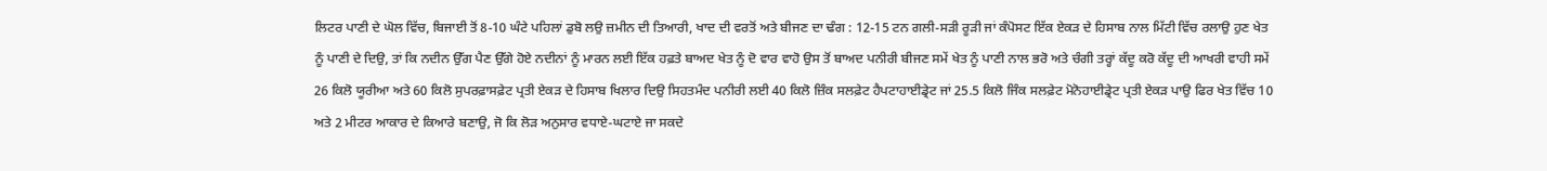ਲਿਟਰ ਪਾਣੀ ਦੇ ਘੋਲ ਵਿੱਚ, ਬਿਜਾਈ ਤੋਂ 8-10 ਘੰਟੇ ਪਹਿਲਾਂ ਡੁਬੋ ਲਉ ਜ਼ਮੀਨ ਦੀ ਤਿਆਰੀ, ਖਾਦ ਦੀ ਵਰਤੋਂ ਅਤੇ ਬੀਜਣ ਦਾ ਢੰਗ : 12-15 ਟਨ ਗਲੀ-ਸੜੀ ਰੂੜੀ ਜਾਂ ਕੰਪੋਸਟ ਇੱਕ ਏਕੜ ਦੇ ਹਿਸਾਬ ਨਾਲ ਮਿੱਟੀ ਵਿੱਚ ਰਲਾਉ ਹੁਣ ਖੇਤ ਨੂੰ ਪਾਣੀ ਦੇ ਦਿਉ, ਤਾਂ ਕਿ ਨਦੀਨ ਉੱਗ ਪੈਣ ਉੱਗੇ ਹੋਏ ਨਦੀਨਾਂ ਨੂੰ ਮਾਰਨ ਲਈ ਇੱਕ ਹਫ਼ਤੇ ਬਾਅਦ ਖੇਤ ਨੂੰ ਦੋ ਵਾਰ ਵਾਹੋ ਉਸ ਤੋਂ ਬਾਅਦ ਪਨੀਰੀ ਬੀਜਣ ਸਮੇਂ ਖੇਤ ਨੂੰ ਪਾਣੀ ਨਾਲ ਭਰੋ ਅਤੇ ਚੰਗੀ ਤਰ੍ਹਾਂ ਕੱਦੂ ਕਰੋ ਕੱਦੂ ਦੀ ਆਖਰੀ ਵਾਹੀ ਸਮੇਂ 26 ਕਿਲੋ ਯੂਰੀਆ ਅਤੇ 60 ਕਿਲੋ ਸੁਪਰਫ਼ਾਸਫ਼ੇਟ ਪ੍ਰਤੀ ਏਕੜ ਦੇ ਹਿਸਾਬ ਖਿਲਾਰ ਦਿਉ ਸਿਹਤਮੰਦ ਪਨੀਰੀ ਲਈ 40 ਕਿਲੋ ਜ਼ਿੰਕ ਸਲਫ਼ੇਟ ਹੈਪਟਾਹਾਈਡ੍ਰੇਟ ਜਾਂ 25.5 ਕਿਲੋ ਜਿੰਕ ਸਲਫ਼ੇਟ ਮੋਨੋਹਾਈਡ੍ਰੇਟ ਪ੍ਰਤੀ ਏਕੜ ਪਾਉ ਫਿਰ ਖੇਤ ਵਿੱਚ 10 ਅਤੇ 2 ਮੀਟਰ ਆਕਾਰ ਦੇ ਕਿਆਰੇ ਬਣਾਉ, ਜੋ ਕਿ ਲੋੜ ਅਨੁਸਾਰ ਵਧਾਏ-ਘਟਾਏ ਜਾ ਸਕਦੇ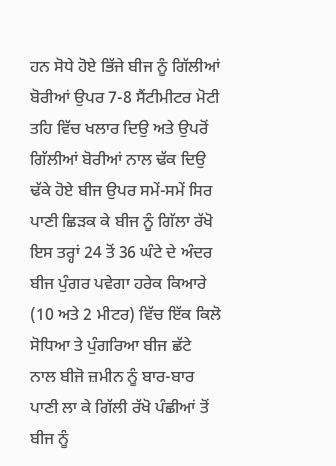ਹਨ ਸੋਧੇ ਹੋਏ ਭਿੱਜੇ ਬੀਜ ਨੂੰ ਗਿੱਲੀਆਂ ਬੋਰੀਆਂ ਉਪਰ 7-8 ਸੈਂਟੀਮੀਟਰ ਮੋਟੀ ਤਹਿ ਵਿੱਚ ਖਲਾਰ ਦਿਉ ਅਤੇ ਉਪਰੋਂ ਗਿੱਲੀਆਂ ਬੋਰੀਆਂ ਨਾਲ ਢੱਕ ਦਿਉ ਢੱਕੇ ਹੋਏ ਬੀਜ ਉਪਰ ਸਮੇਂ-ਸਮੇਂ ਸਿਰ ਪਾਣੀ ਛਿੜਕ ਕੇ ਬੀਜ ਨੂੰ ਗਿੱਲਾ ਰੱਖੋ ਇਸ ਤਰ੍ਹਾਂ 24 ਤੋਂ 36 ਘੰਟੇ ਦੇ ਅੰਦਰ ਬੀਜ ਪੁੰਗਰ ਪਵੇਗਾ ਹਰੇਕ ਕਿਆਰੇ (10 ਅਤੇ 2 ਮੀਟਰ) ਵਿੱਚ ਇੱਕ ਕਿਲੋ ਸੋਧਿਆ ਤੇ ਪੁੰਗਰਿਆ ਬੀਜ ਛੱਟੇ ਨਾਲ ਬੀਜੋ ਜ਼ਮੀਨ ਨੂੰ ਬਾਰ-ਬਾਰ ਪਾਣੀ ਲਾ ਕੇ ਗਿੱਲੀ ਰੱਖੋ ਪੰਛੀਆਂ ਤੋਂ ਬੀਜ ਨੂੰ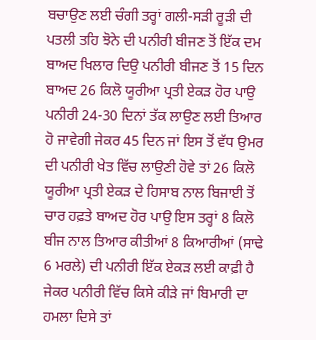ਬਚਾਉਣ ਲਈ ਚੰਗੀ ਤਰ੍ਹਾਂ ਗਲੀ-ਸੜੀ ਰੂੜੀ ਦੀ ਪਤਲੀ ਤਹਿ ਝੋਨੇ ਦੀ ਪਨੀਰੀ ਬੀਜਣ ਤੋਂ ਇੱਕ ਦਮ ਬਾਅਦ ਖਿਲਾਰ ਦਿਉ ਪਨੀਰੀ ਬੀਜਣ ਤੋਂ 15 ਦਿਨ ਬਾਅਦ 26 ਕਿਲੋ ਯੂਰੀਆ ਪ੍ਰਤੀ ਏਕੜ ਹੋਰ ਪਾਉ ਪਨੀਰੀ 24-30 ਦਿਨਾਂ ਤੱਕ ਲਾਉਣ ਲਈ ਤਿਆਰ ਹੋ ਜਾਵੇਗੀ ਜੇਕਰ 45 ਦਿਨ ਜਾਂ ਇਸ ਤੋਂ ਵੱਧ ਉਮਰ ਦੀ ਪਨੀਰੀ ਖੇਤ ਵਿੱਚ ਲਾਉਣੀ ਹੋਵੇ ਤਾਂ 26 ਕਿਲੋ ਯੂਰੀਆ ਪ੍ਰਤੀ ਏਕੜ ਦੇ ਹਿਸਾਬ ਨਾਲ ਬਿਜਾਈ ਤੋਂ ਚਾਰ ਹਫ਼ਤੇ ਬਾਅਦ ਹੋਰ ਪਾਉ ਇਸ ਤਰ੍ਹਾਂ 8 ਕਿਲੋ ਬੀਜ ਨਾਲ ਤਿਆਰ ਕੀਤੀਆਂ 8 ਕਿਆਰੀਆਂ (ਸਾਢੇ 6 ਮਰਲੇ) ਦੀ ਪਨੀਰੀ ਇੱਕ ਏਕੜ ਲਈ ਕਾਫ਼ੀ ਹੈ ਜੇਕਰ ਪਨੀਰੀ ਵਿੱਚ ਕਿਸੇ ਕੀੜੇ ਜਾਂ ਬਿਮਾਰੀ ਦਾ ਹਮਲਾ ਦਿਸੇ ਤਾਂ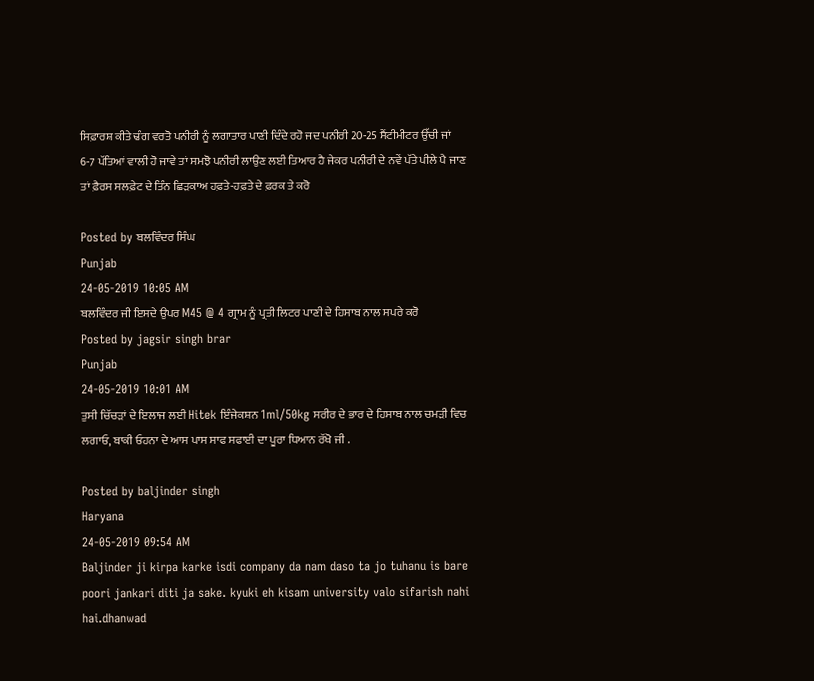ਸਿਫ਼ਾਰਸ਼ ਕੀਤੇ ਢੰਗ ਵਰਤੋ ਪਨੀਰੀ ਨੂੰ ਲਗਾਤਾਰ ਪਾਣੀ ਦਿੰਦੇ ਰਹੋ ਜਦ ਪਨੀਰੀ 20-25 ਸੈਂਟੀਮੀਟਰ ਉੱਚੀ ਜਾਂ 6-7 ਪੱਤਿਆਂ ਵਾਲੀ ਹੋ ਜਾਵੇ ਤਾਂ ਸਮਝੋ ਪਨੀਰੀ ਲਾਉਣ ਲਈ ਤਿਆਰ ਹੈ ਜੇਕਰ ਪਨੀਰੀ ਦੇ ਨਵੇਂ ਪੱਤੇ ਪੀਲੇ ਪੈ ਜਾਣ ਤਾਂ ਫ਼ੈਰਸ ਸਲਫ਼ੇਟ ਦੇ ਤਿੰਨ ਛਿੜਕਾਅ ਹਫ਼ਤੇ-ਹਫ਼ਤੇ ਦੇ ਫ਼ਰਕ ਤੇ ਕਰੋ

Posted by ਬਲਵਿੰਦਰ ਸਿੰਘ
Punjab
24-05-2019 10:05 AM
ਬਲਵਿੰਦਰ ਜੀ ਇਸਦੇ ਉਪਰ M45 @ 4 ਗ੍ਰਾਮ ਨੂੰ ਪ੍ਰਤੀ ਲਿਟਰ ਪਾਣੀ ਦੇ ਹਿਸਾਬ ਨਾਲ ਸਪਰੇ ਕਰੋ
Posted by jagsir singh brar
Punjab
24-05-2019 10:01 AM
ਤੁਸੀ ਚਿੱਚੜਾਂ ਦੇ ਇਲਾਜ ਲਈ Hitek ਇੰਜੇਕਸ਼ਨ 1ml/50kg ਸਰੀਰ ਦੇ ਭਾਰ ਦੇ ਹਿਸਾਬ ਨਾਲ ਚਮੜੀ ਵਿਚ ਲਗਾਓ, ਬਾਕੀ ਓਹਨਾ ਦੇ ਆਸ ਪਾਸ ਸਾਫ ਸਫਾਈ ਦਾ ਪੂਰਾ ਧਿਆਨ ਰੱਖੋ ਜੀ .

Posted by baljinder singh
Haryana
24-05-2019 09:54 AM
Baljinder ji kirpa karke isdi company da nam daso ta jo tuhanu is bare poori jankari diti ja sake. kyuki eh kisam university valo sifarish nahi hai.dhanwad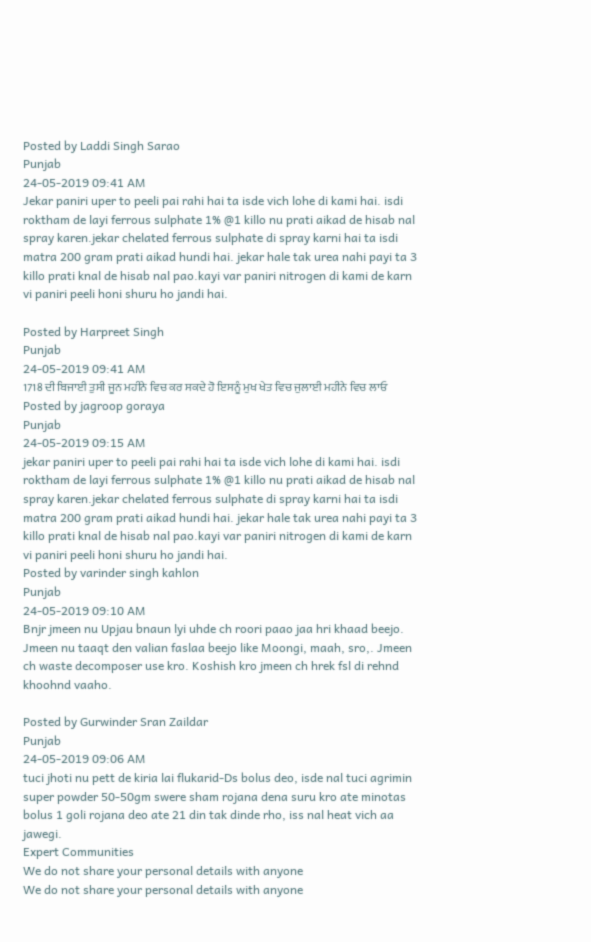Posted by Laddi Singh Sarao
Punjab
24-05-2019 09:41 AM
Jekar paniri uper to peeli pai rahi hai ta isde vich lohe di kami hai. isdi roktham de layi ferrous sulphate 1% @1 killo nu prati aikad de hisab nal spray karen.jekar chelated ferrous sulphate di spray karni hai ta isdi matra 200 gram prati aikad hundi hai. jekar hale tak urea nahi payi ta 3 killo prati knal de hisab nal pao.kayi var paniri nitrogen di kami de karn vi paniri peeli honi shuru ho jandi hai.

Posted by Harpreet Singh
Punjab
24-05-2019 09:41 AM
1718 ਦੀ ਬਿਜਾਈ ਤੁਸੀ ਜੂਨ ਮਹੀਨੇ ਵਿਚ ਕਰ ਸਕਦੇ ਹੋ ਇਸਨੂੰ ਮੁਖ ਖੇਤ ਵਿਚ ਜੁਲਾਈ ਮਹੀਨੇ ਵਿਚ ਲਾਓ
Posted by jagroop goraya
Punjab
24-05-2019 09:15 AM
jekar paniri uper to peeli pai rahi hai ta isde vich lohe di kami hai. isdi roktham de layi ferrous sulphate 1% @1 killo nu prati aikad de hisab nal spray karen.jekar chelated ferrous sulphate di spray karni hai ta isdi matra 200 gram prati aikad hundi hai. jekar hale tak urea nahi payi ta 3 killo prati knal de hisab nal pao.kayi var paniri nitrogen di kami de karn vi paniri peeli honi shuru ho jandi hai.
Posted by varinder singh kahlon
Punjab
24-05-2019 09:10 AM
Bnjr jmeen nu Upjau bnaun lyi uhde ch roori paao jaa hri khaad beejo. Jmeen nu taaqt den valian faslaa beejo like Moongi, maah, sro,. Jmeen ch waste decomposer use kro. Koshish kro jmeen ch hrek fsl di rehnd khoohnd vaaho.

Posted by Gurwinder Sran Zaildar
Punjab
24-05-2019 09:06 AM
tuci jhoti nu pett de kiria lai flukarid-Ds bolus deo, isde nal tuci agrimin super powder 50-50gm swere sham rojana dena suru kro ate minotas bolus 1 goli rojana deo ate 21 din tak dinde rho, iss nal heat vich aa jawegi.
Expert Communities
We do not share your personal details with anyone
We do not share your personal details with anyone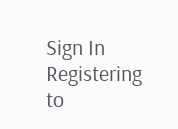Sign In
Registering to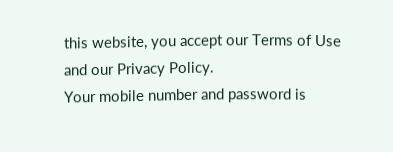this website, you accept our Terms of Use and our Privacy Policy.
Your mobile number and password is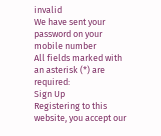invalid
We have sent your password on your mobile number
All fields marked with an asterisk (*) are required:
Sign Up
Registering to this website, you accept our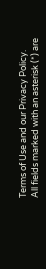Terms of Use and our Privacy Policy.
All fields marked with an asterisk (*) are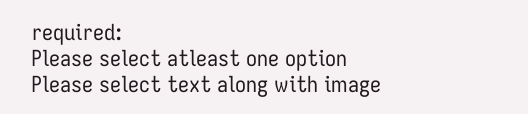required:
Please select atleast one option
Please select text along with image